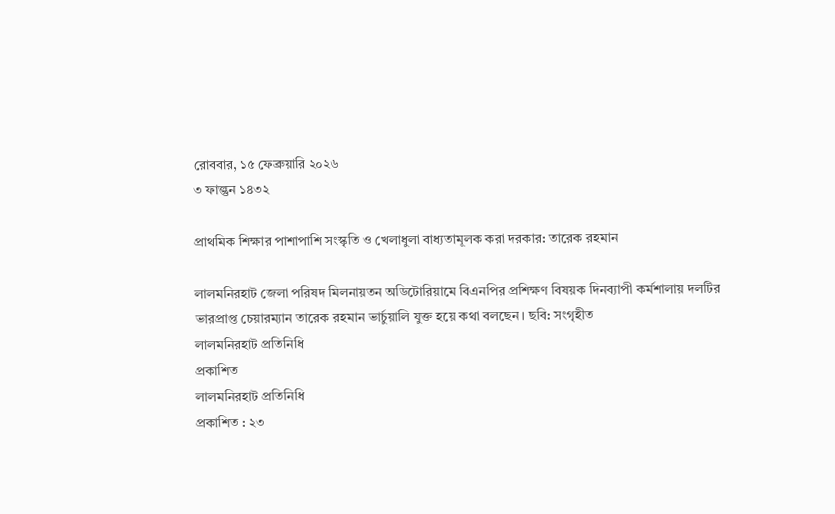রোববার, ১৫ ফেব্রুয়ারি ২০২৬
৩ ফাল্গুন ১৪৩২

প্রাথমিক শিক্ষার পাশাপাশি সংস্কৃতি ও খেলাধুলা বাধ্যতামূলক করা দরকার: তারেক রহমান

লালমনিরহাট জেলা পরিষদ মিলনায়তন অডিটোরিয়ামে বিএনপির প্রশিক্ষণ বিষয়ক দিনব্যাপী কর্মশালায় দলটির ভারপ্রাপ্ত চেয়ারম্যান তারেক রহমান ভার্চুয়ালি যুক্ত হয়ে কথা বলছেন। ছবি: সংগৃহীত
লালমনিরহাট প্রতিনিধি
প্রকাশিত
লালমনিরহাট প্রতিনিধি
প্রকাশিত : ২৩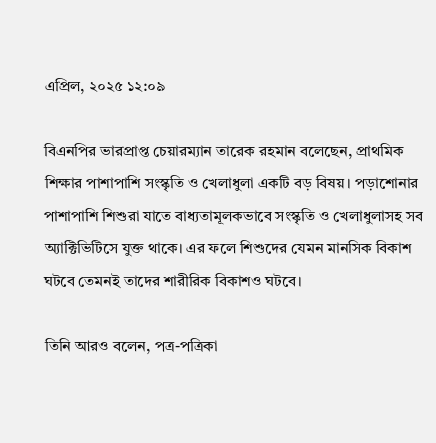এপ্রিল, ২০২৫ ১২:০৯

বিএনপির ভারপ্রাপ্ত চেয়ারম্যান তারেক রহমান বলেছেন, প্রাথমিক শিক্ষার পাশাপাশি সংস্কৃতি ও খেলাধুলা একটি বড় বিষয়। পড়াশোনার পাশাপাশি শিশুরা যাতে বাধ্যতামূলকভাবে সংস্কৃতি ও খেলাধুলাসহ সব অ্যাক্টিভিটিসে যুক্ত থাকে। এর ফলে শিশুদের যেমন মানসিক বিকাশ ঘটবে তেমনই তাদের শারীরিক বিকাশও ঘটবে।

তিনি আরও বলেন, পত্র-পত্রিকা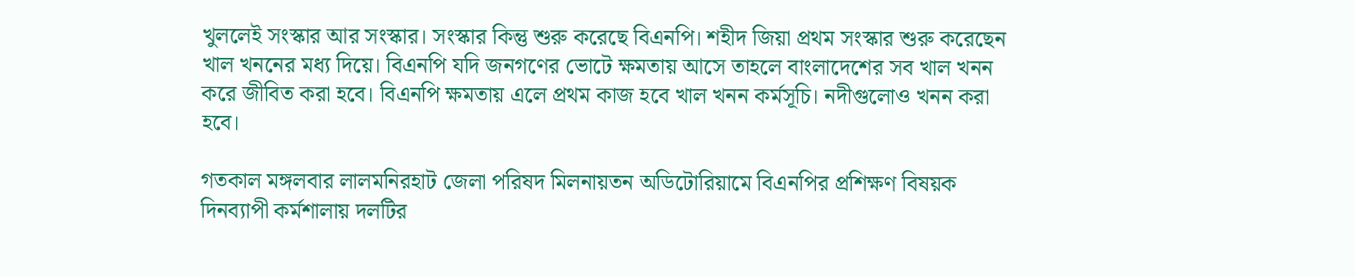খুললেই সংস্কার আর সংস্কার। সংস্কার কিন্তু শুরু করেছে বিএনপি। শহীদ জিয়া প্রথম সংস্কার শুরু করেছেন খাল খননের মধ্য দিয়ে। বিএনপি যদি জনগণের ভোটে ক্ষমতায় আসে তাহলে বাংলাদেশের সব খাল খনন করে জীবিত করা হবে। বিএনপি ক্ষমতায় এলে প্রথম কাজ হবে খাল খনন কর্মসূচি। নদীগুলোও খনন করা হবে।

গতকাল মঙ্গলবার লালমনিরহাট জেলা পরিষদ মিলনায়তন অডিটোরিয়ামে বিএনপির প্রশিক্ষণ বিষয়ক দিনব্যাপী কর্মশালায় দলটির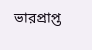ভারপ্রাপ্ত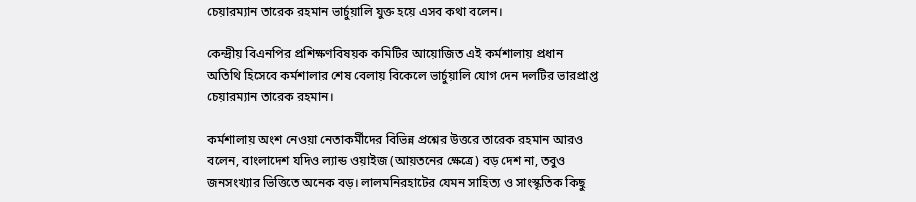চেয়ারম্যান তারেক রহমান ভার্চুয়ালি যুক্ত হয়ে এসব কথা বলেন।

কেন্দ্রীয় বিএনপির প্রশিক্ষণবিষয়ক কমিটির আয়োজিত এই কর্মশালায় প্রধান অতিথি হিসেবে কর্মশালার শেষ বেলায় বিকেলে ভার্চুয়ালি যোগ দেন দলটির ভারপ্রাপ্ত চেয়ারম্যান তারেক রহমান।

কর্মশালায় অংশ নেওয়া নেতাকর্মীদের বিভিন্ন প্রশ্নের উত্তরে তারেক রহমান আরও বলেন, বাংলাদেশ যদিও ল্যান্ড ওয়াইজ (আয়তনের ক্ষেত্রে) বড় দেশ না, তবুও জনসংখ্যার ভিত্তিতে অনেক বড়। লালমনিরহাটের যেমন সাহিত্য ও সাংস্কৃতিক কিছু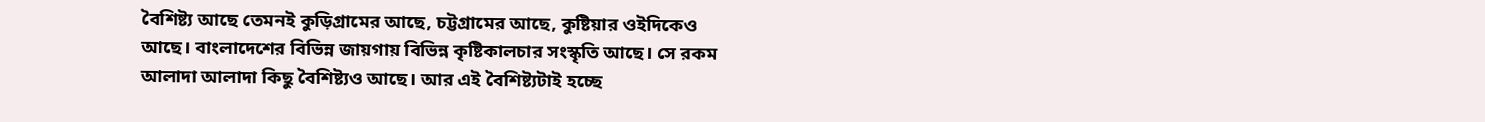বৈশিষ্ট্য আছে তেমনই কুড়িগ্রামের আছে, চট্টগ্রামের আছে, কুষ্টিয়ার ওইদিকেও আছে। বাংলাদেশের বিভিন্ন জায়গায় বিভিন্ন কৃষ্টিকালচার সংস্কৃতি আছে। সে রকম আলাদা আলাদা কিছু বৈশিষ্ট্যও আছে। আর এই বৈশিষ্ট্যটাই হচ্ছে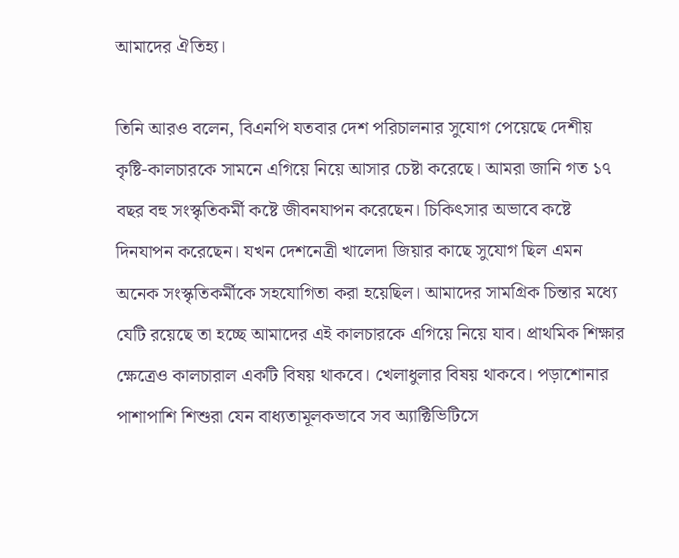আমাদের ঐতিহ্য।

তিনি আরও বলেন, বিএনপি যতবার দেশ পরিচালনার সুযোগ পেয়েছে দেশীয় কৃষ্টি-কালচারকে সামনে এগিয়ে নিয়ে আসার চেষ্টা করেছে। আমরা জানি গত ১৭ বছর বহু সংস্কৃতিকর্মী কষ্টে জীবনযাপন করেছেন। চিকিৎসার অভাবে কষ্টে দিনযাপন করেছেন। যখন দেশনেত্রী খালেদা জিয়ার কাছে সুযোগ ছিল এমন অনেক সংস্কৃতিকর্মীকে সহযোগিতা করা হয়েছিল। আমাদের সামগ্রিক চিন্তার মধ্যে যেটি রয়েছে তা হচ্ছে আমাদের এই কালচারকে এগিয়ে নিয়ে যাব। প্রাথমিক শিক্ষার ক্ষেত্রেও কালচারাল একটি বিষয় থাকবে। খেলাধুলার বিষয় থাকবে। পড়াশোনার পাশাপাশি শিশুরা যেন বাধ্যতামূলকভাবে সব অ্যাক্টিভিটিসে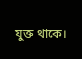যুক্ত থাকে।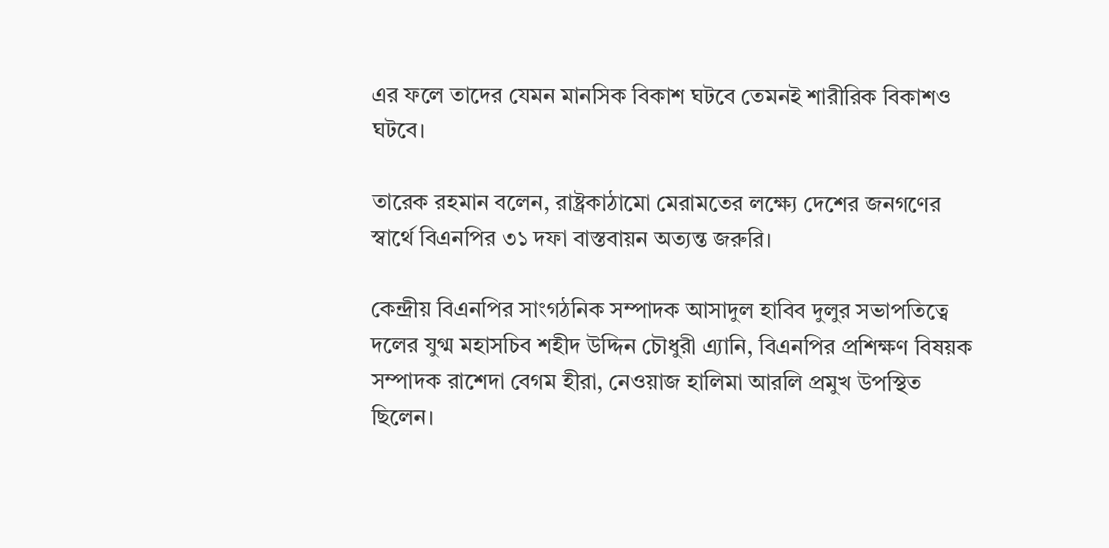এর ফলে তাদের যেমন মানসিক বিকাশ ঘটবে তেমনই শারীরিক বিকাশও ঘটবে।

তারেক রহমান বলেন, রাষ্ট্রকাঠামো মেরামতের লক্ষ্যে দেশের জনগণের স্বার্থে বিএনপির ৩১ দফা বাস্তবায়ন অত্যন্ত জরুরি।

কেন্দ্রীয় বিএনপির সাংগঠনিক সম্পাদক আসাদুল হাবিব দুলুর সভাপতিত্বে দলের যুগ্ম মহাসচিব শহীদ উদ্দিন চৌধুরী এ্যানি, বিএনপির প্রশিক্ষণ বিষয়ক সম্পাদক রাশেদা বেগম হীরা, নেওয়াজ হালিমা আরলি প্রমুখ উপস্থিত ছিলেন।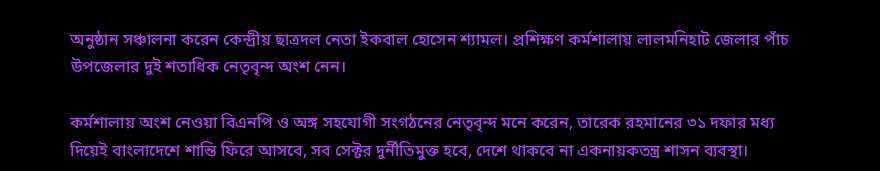অনুষ্ঠান সঞ্চালনা করেন কেন্দ্রীয় ছাত্রদল নেতা ইকবাল হোসেন শ্যামল। প্রশিক্ষণ কর্মশালায় লালমনিহাট জেলার পাঁচ উপজেলার দুই শতাধিক নেতৃবৃন্দ অংশ নেন।

কর্মশালায় অংশ নেওয়া বিএনপি ও অঙ্গ সহযোগী সংগঠনের নেতৃবৃন্দ মনে করেন, তারেক রহমানের ৩১ দফার মধ্য দিয়েই বাংলাদেশে শান্তি ফিরে আসবে, সব সেক্টর দুর্নীতিমুক্ত হবে, দেশে থাকবে না একনায়কতন্ত্র শাসন ব্যবস্থা।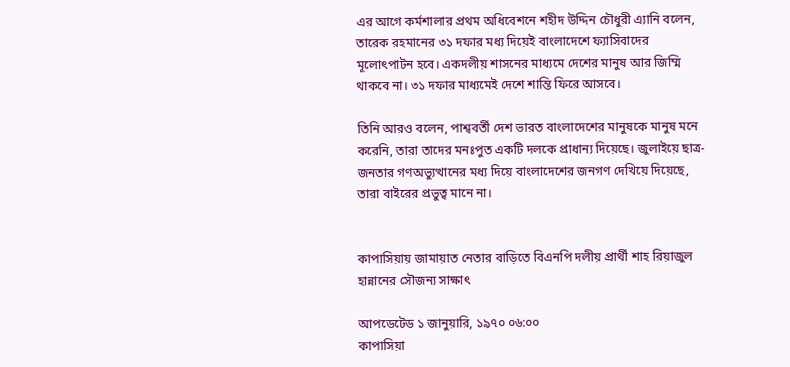এর আগে কর্মশালার প্রথম অধিবেশনে শহীদ উদ্দিন চৌধুরী এ্যানি বলেন, তারেক রহমানের ৩১ দফার মধ্য দিয়েই বাংলাদেশে ফ্যাসিবাদের মূলোৎপাটন হবে। একদলীয় শাসনের মাধ্যমে দেশের মানুষ আর জিম্মি থাকবে না। ৩১ দফার মাধ্যমেই দেশে শান্তি ফিরে আসবে।

তিনি আরও বলেন, পাশ্ববর্তী দেশ ভারত বাংলাদেশের মানুষকে মানুষ মনে করেনি, তারা তাদের মনঃপুত একটি দলকে প্রাধান্য দিয়েছে। জুলাইয়ে ছাত্র-জনতার গণঅভ্যুত্থানের মধ্য দিয়ে বাংলাদেশের জনগণ দেখিয়ে দিয়েছে, তারা বাইরের প্রভুত্ব মানে না।


কাপাসিয়ায় জামায়াত নেতার বাড়িতে বিএনপি দলীয় প্রার্থী শাহ রিয়াজুল হান্নানের সৌজন্য সাক্ষাৎ

আপডেটেড ১ জানুয়ারি, ১৯৭০ ০৬:০০
কাপাসিয়া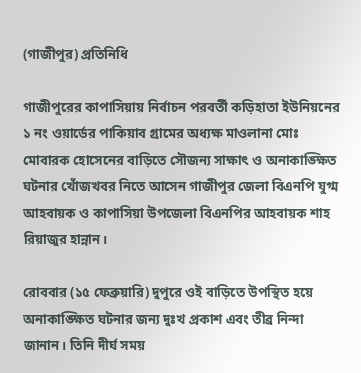(গাজীপুর) প্রতিনিধি

গাজীপুরের কাপাসিয়ায় নির্বাচন পরবর্তী কড়িহাতা ইউনিয়নের ১ নং ওয়ার্ডের পাকিয়াব গ্রামের অধ্যক্ষ মাওলানা মোঃ মোবারক হোসেনের বাড়িতে সৌজন্য সাক্ষাৎ ও অনাকাঙ্ক্ষিত ঘটনার খোঁজখবর নিতে আসেন গাজীপুর জেলা বিএনপি যুগ্ম আহবায়ক ও কাপাসিয়া উপজেলা বিএনপির আহবায়ক শাহ রিয়াজুর হান্নান।

রোববার (১৫ ফেব্রুয়ারি) দুপুরে ওই বাড়িতে উপস্থিত হয়ে অনাকাঙ্ক্ষিত ঘটনার জন্য দুঃখ প্রকাশ এবং তীব্র নিন্দা জানান। তিনি দীর্ঘ সময়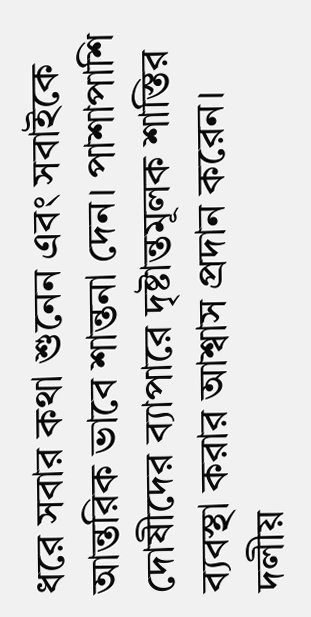ধরে সবার কথা শুনেন এবং সবাইকে আন্তরিক ভাবে শান্তনা দেন। পাশাপাশি দোষীদের ব্যাপারে দৃষ্টান্তমূলক শাস্তির ব্যবস্থা করার আশ্বাস প্রদান করেন। দলীয়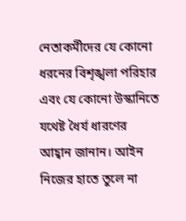নেতাকর্মীদের যে কোনো ধরনের বিশৃঙ্খলা পরিহার এবং যে কোনো উস্কানিতে যথেষ্ট ধৈর্য ধারণের আহ্বান জানান। আইন নিজের হাতে তুলে না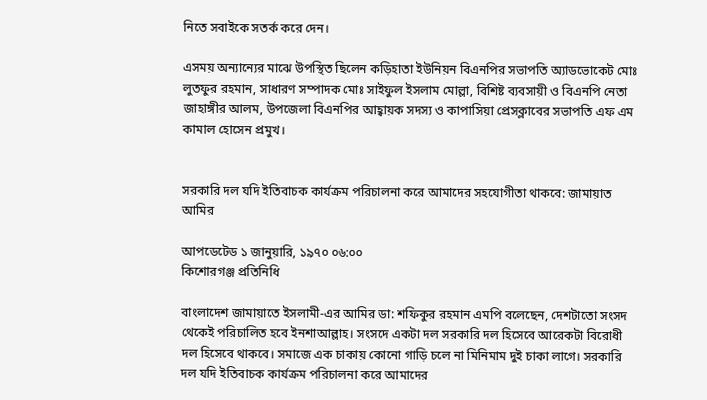নিতে সবাইকে সতর্ক করে দেন।

এসময় অন্যান্যের মাঝে উপস্থিত ছিলেন কড়িহাতা ইউনিয়ন বিএনপির সভাপতি অ্যাডভোকেট মোঃ লুতফুর রহমান, সাধারণ সম্পাদক মোঃ সাইফুল ইসলাম মোল্লা, বিশিষ্ট ব্যবসায়ী ও বিএনপি নেতা জাহাঙ্গীর আলম, উপজেলা বিএনপির আহ্বায়ক সদস্য ও কাপাসিয়া প্রেসক্লাবের সভাপতি এফ এম কামাল হোসেন প্রমুখ।


সরকারি দল যদি ইতিবাচক কার্যক্রম পরিচালনা করে আমাদের সহযোগীতা থাকবে: জামায়াত আমির

আপডেটেড ১ জানুয়ারি, ১৯৭০ ০৬:০০
কিশোরগঞ্জ প্রতিনিধি

বাংলাদেশ জামায়াতে ইসলামী-এর আমির ডা: শফিকুর রহমান এমপি বলেছেন, দেশটাতো সংসদ থেকেই পরিচালিত হবে ইনশাআল্লাহ। সংসদে একটা দল সরকারি দল হিসেবে আরেকটা বিরোধী দল হিসেবে থাকবে। সমাজে এক চাকায় কোনো গাড়ি চলে না মিনিমাম দুই চাকা লাগে। সরকারি দল যদি ইতিবাচক কার্যক্রম পরিচালনা করে আমাদের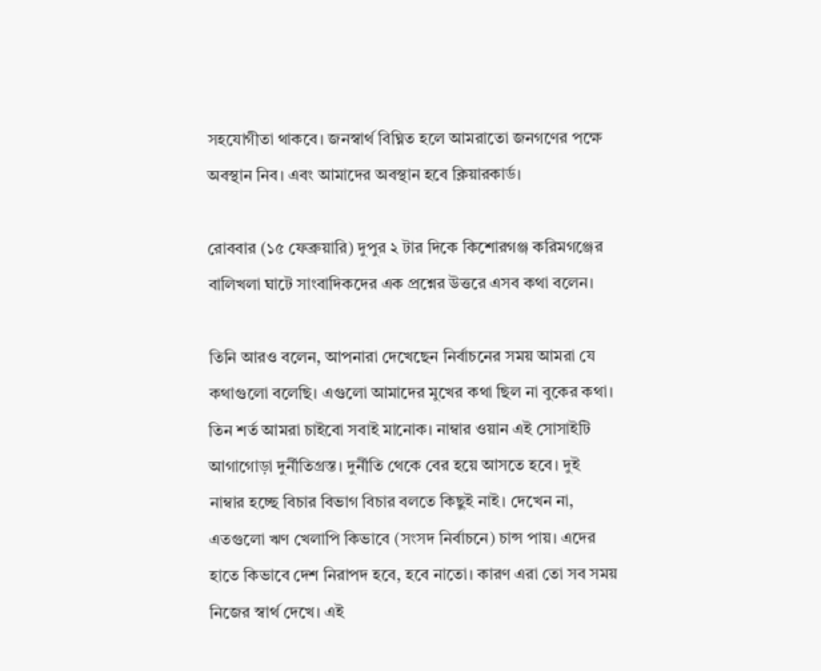সহযোগীতা থাকবে। জনস্বার্থ বিঘ্নিত হলে আমরাতো জনগণের পক্ষে অবস্থান নিব। এবং আমাদের অবস্থান হবে ক্লিয়ারকার্ড।

রোববার (১৫ ফেব্রুয়ারি) দুপুর ২ টার দিকে কিশোরগঞ্জ করিমগঞ্জের বালিখলা ঘাটে সাংবাদিকদের এক প্রশ্নের উত্তরে এসব কথা বলেন।

তিনি আরও বলেন, আপনারা দেখেছেন নির্বাচনের সময় আমরা যে কথাগুলো বলেছি। এগুলো আমাদের মুখের কথা ছিল না বুকের কথা। তিন শর্ত আমরা চাইবো সবাই মানোক। নাম্বার ওয়ান এই সোসাইটি আগাগোড়া দুর্নীতিগ্রস্ত। দুর্নীতি থেকে বের হয়ে আসতে হবে। দুই নাম্বার হচ্ছে বিচার বিভাগ বিচার বলতে কিছুই নাই। দেখেন না, এতগুলো ঋণ খেলাপি কিভাবে (সংসদ নির্বাচনে) চান্স পায়। এদের হাতে কিভাবে দেশ নিরাপদ হবে, হবে নাতো। কারণ এরা তো সব সময় নিজের স্বার্থ দেখে। এই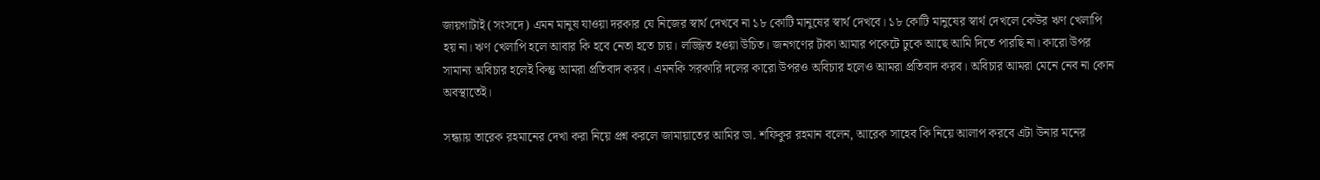জায়গাটাই (সংসদে) এমন মানুষ যাওয়া দরকার যে নিজের স্বার্থ দেখবে না ১৮ কোটি মানুষের স্বার্থ দেখবে। ১৮ কোটি মানুষের স্বার্থ দেখলে কেউর ঋণ খেলাপি হয় না। ঋণ খেলাপি হলে আবার কি হবে নেতা হতে চায়। লজ্জিত হওয়া উচিত। জনগণের টাকা আমার পকেটে ঢুকে আছে আমি দিতে পারছি না। কারো উপর সামান্য অবিচার হলেই কিন্তু আমরা প্রতিবাদ করব। এমনকি সরকারি দলের কারো উপরও অবিচার হলেও আমরা প্রতিবাদ করব। অবিচার আমরা মেনে নেব না কোন অবস্থাতেই।

সন্ধ্যায় তারেক রহমানের দেখা করা নিয়ে প্রশ্ন করলে জামায়াতের আমির ডা. শফিকুর রহমান বলেন, আরেক সাহেব কি নিয়ে আলাপ করবে এটা উনার মনের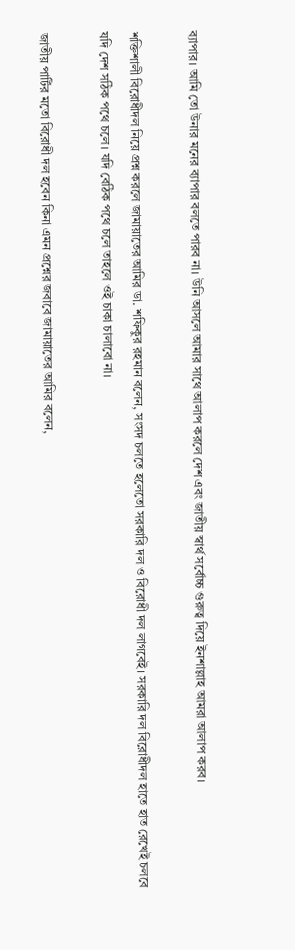ব্যাপার। আমি তো উনার মনের ব্যাপার বলতে পারব না। উনি আসলে আমার সাথে আলাপ করলে দেশ এবং জাতীয় স্বার্থ সর্বোচ্চ গুরুত্ব দিয়ে ইনশাল্লাহ আমরা আলাপ করব।

শক্তিশালী বিরোধীদল নিয়ে প্রশ্ন করলে জামায়াতের আমির ডা. শফিকুর রহমান বলেন, সংসদ চলতে হলেতো সরকারি দল ও বিরোধী দল লাগবেই। সরকারি দল বিরোধীদল হাতে হাত রেখেই চলবে যদি দেশ সঠিক পথে চলে। যদি বেঠিক পথে চলে তাহলে ওই চাকা চালাবো না।

জাতীয় পার্টির মতো বিরোধী দল হবেন কিনা এমন প্রশ্নের জবাবে জামায়াতের আমির বলেন,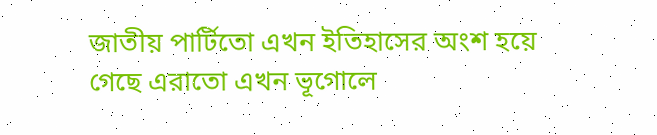জাতীয় পার্টিতো এখন ইতিহাসের অংশ হয়ে গেছে এরাতো এখন ভূগোলে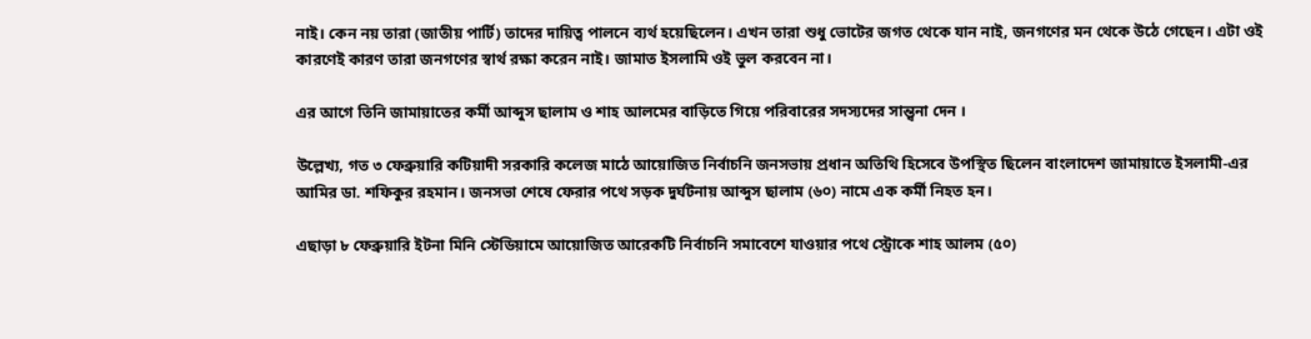নাই। কেন নয় তারা (জাতীয় পার্টি) তাদের দায়িত্ব পালনে ব্যর্থ হয়েছিলেন। এখন তারা শুধু ভোটের জগত থেকে যান নাই, জনগণের মন থেকে উঠে গেছেন। এটা ওই কারণেই কারণ তারা জনগণের স্বার্থ রক্ষা করেন নাই। জামাত ইসলামি ওই ভুল করবেন না।

এর আগে তিনি জামায়াতের কর্মী আব্দুস ছালাম ও শাহ আলমের বাড়িতে গিয়ে পরিবারের সদস্যদের সান্ত্বনা দেন ।

উল্লেখ্য, গত ৩ ফেব্রুয়ারি কটিয়াদী সরকারি কলেজ মাঠে আয়োজিত নির্বাচনি জনসভায় প্রধান অতিথি হিসেবে উপস্থিত ছিলেন বাংলাদেশ জামায়াতে ইসলামী-এর আমির ডা. শফিকুর রহমান। জনসভা শেষে ফেরার পথে সড়ক দুর্ঘটনায় আব্দুস ছালাম (৬০) নামে এক কর্মী নিহত হন।

এছাড়া ৮ ফেব্রুয়ারি ইটনা মিনি স্টেডিয়ামে আয়োজিত আরেকটি নির্বাচনি সমাবেশে যাওয়ার পথে স্ট্রোকে শাহ আলম (৫০)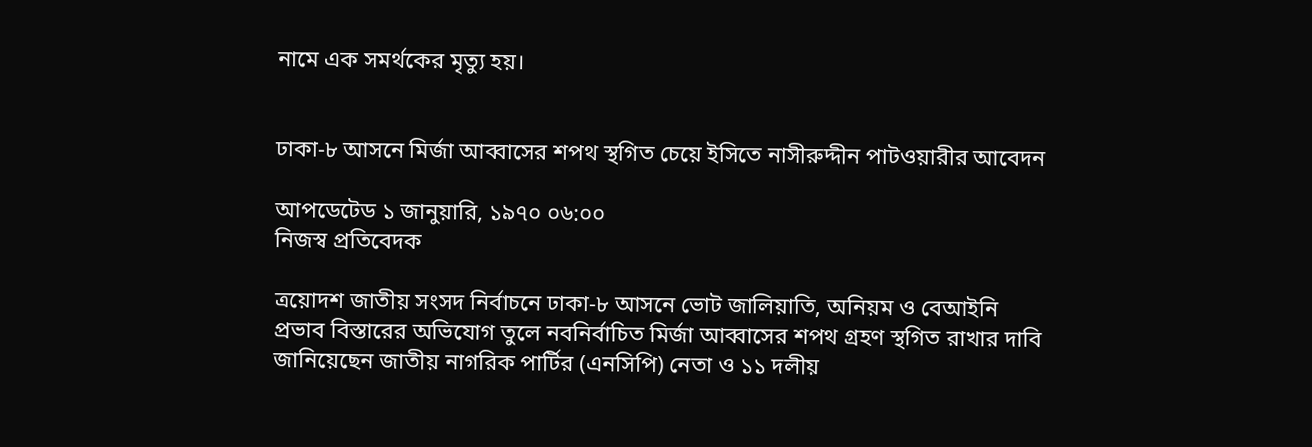নামে এক সমর্থকের মৃত্যু হয়।


ঢাকা-৮ আসনে মির্জা আব্বাসের শপথ স্থগিত চেয়ে ইসিতে নাসীরুদ্দীন পাটওয়ারীর আবেদন

আপডেটেড ১ জানুয়ারি, ১৯৭০ ০৬:০০
নিজস্ব প্রতিবেদক

ত্রয়োদশ জাতীয় সংসদ নির্বাচনে ঢাকা-৮ আসনে ভোট জালিয়াতি, অনিয়ম ও বেআইনি প্রভাব বিস্তারের অভিযোগ তুলে নবনির্বাচিত মির্জা আব্বাসের শপথ গ্রহণ স্থগিত রাখার দাবি জানিয়েছেন জাতীয় নাগরিক পার্টির (এনসিপি) নেতা ও ১১ দলীয়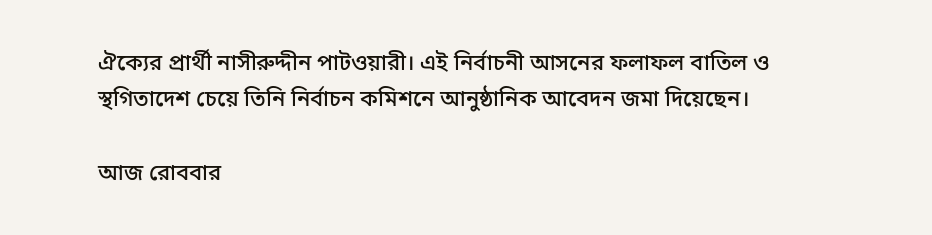ঐক্যের প্রার্থী নাসীরুদ্দীন পাটওয়ারী। এই নির্বাচনী আসনের ফলাফল বাতিল ও স্থগিতাদেশ চেয়ে তিনি নির্বাচন কমিশনে আনুষ্ঠানিক আবেদন জমা দিয়েছেন।

আজ রোববার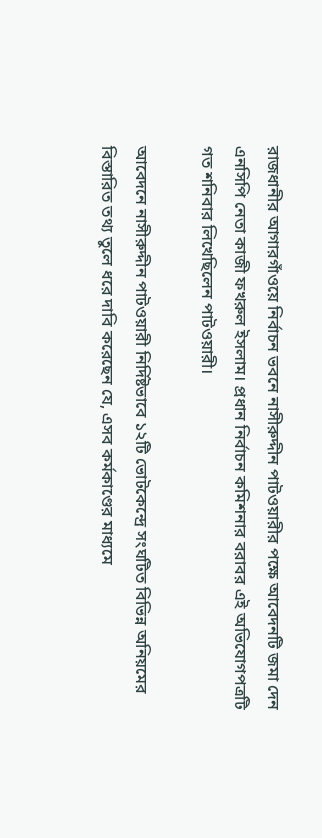রাজধানীর আগারগাঁওয়ে নির্বাচন ভবনে নাসীরুদ্দীন পাটওয়ারীর পক্ষে আবেদনটি জমা দেন এনসিপি নেতা কাজী ফখরুল ইসলাম। প্রধান নির্বাচন কমিশনার বরাবর এই অভিযোগপত্রটি গত শনিবার লিখেছিলেন পাটওয়ারী।

আবেদনে নাসীরুদ্দীন পাটওয়ারী নির্দিষ্টভাবে ১২টি ভোটকেন্দ্রে সংঘটিত বিভিন্ন অনিয়মের বিস্তারিত তথ্য তুলে ধরে দাবি করেছেন যে, এসব কর্মকাণ্ডের মাধ্যমে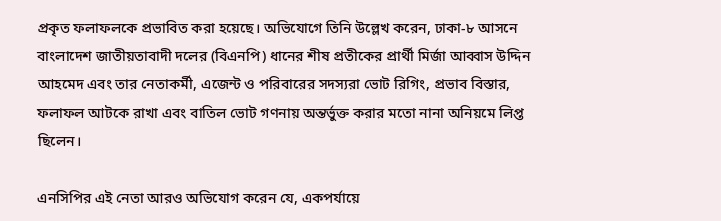প্রকৃত ফলাফলকে প্রভাবিত করা হয়েছে। অভিযোগে তিনি উল্লেখ করেন, ঢাকা-৮ আসনে বাংলাদেশ জাতীয়তাবাদী দলের (বিএনপি) ধানের শীষ প্রতীকের প্রার্থী মির্জা আব্বাস উদ্দিন আহমেদ এবং তার নেতাকর্মী, এজেন্ট ও পরিবারের সদস্যরা ভোট রিগিং, প্রভাব বিস্তার, ফলাফল আটকে রাখা এবং বাতিল ভোট গণনায় অন্তর্ভুক্ত করার মতো নানা অনিয়মে লিপ্ত ছিলেন।

এনসিপির এই নেতা আরও অভিযোগ করেন যে, একপর্যায়ে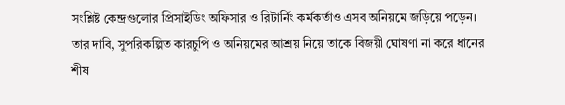সংশ্লিষ্ট কেন্দ্রগুলোর প্রিসাইডিং অফিসার ও রিটার্নিং কর্মকর্তাও এসব অনিয়মে জড়িয়ে পড়েন। তার দাবি, সুপরিকল্পিত কারচুপি ও অনিয়মের আশ্রয় নিয়ে তাকে বিজয়ী ঘোষণা না করে ধানের শীষ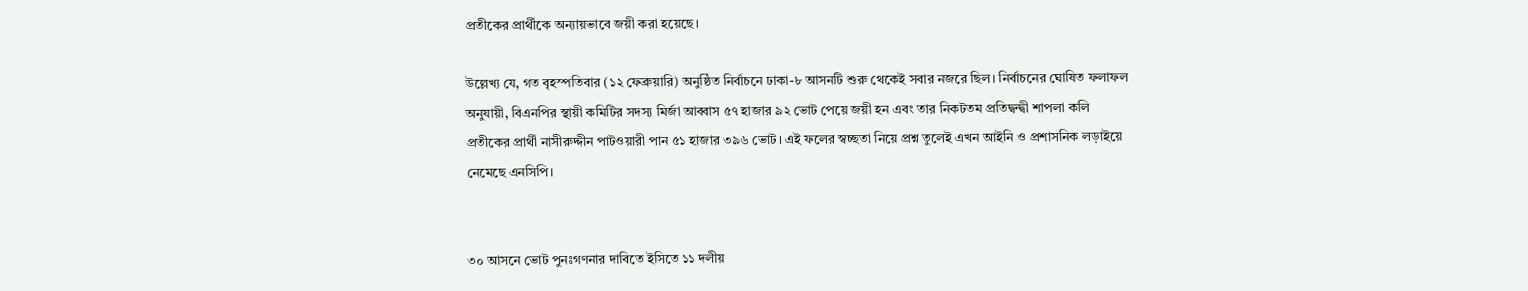প্রতীকের প্রার্থীকে অন্যায়ভাবে জয়ী করা হয়েছে।

উল্লেখ্য যে, গত বৃহস্পতিবার (১২ ফেব্রুয়ারি) অনুষ্ঠিত নির্বাচনে ঢাকা-৮ আসনটি শুরু থেকেই সবার নজরে ছিল। নির্বাচনের ঘোষিত ফলাফল অনুযায়ী, বিএনপির স্থায়ী কমিটির সদস্য মির্জা আব্বাস ৫৭ হাজার ৯২ ভোট পেয়ে জয়ী হন এবং তার নিকটতম প্রতিদ্বন্দ্বী শাপলা কলি প্রতীকের প্রার্থী নাসীরুদ্দীন পাটওয়ারী পান ৫১ হাজার ৩৯৬ ভোট। এই ফলের স্বচ্ছতা নিয়ে প্রশ্ন তুলেই এখন আইনি ও প্রশাসনিক লড়াইয়ে নেমেছে এনসিপি।


৩০ আসনে ভোট পুনঃগণনার দাবিতে ইসিতে ১১ দলীয়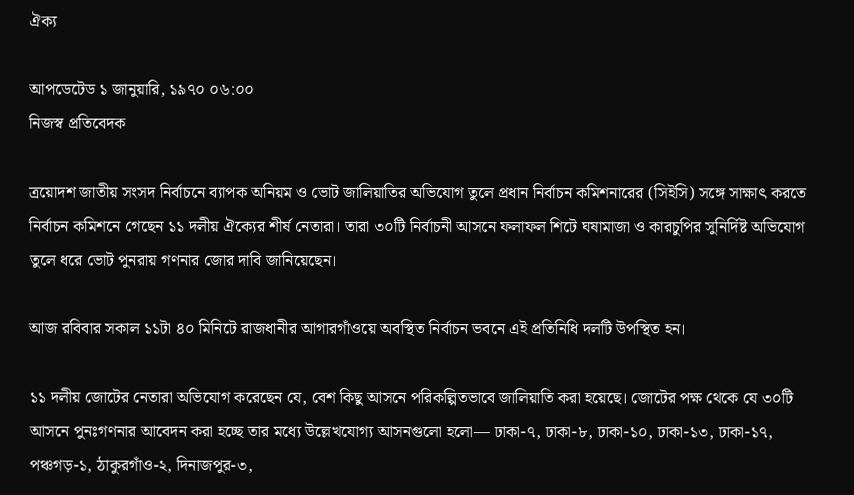ঐক্য

আপডেটেড ১ জানুয়ারি, ১৯৭০ ০৬:০০
নিজস্ব প্রতিবেদক

ত্রয়োদশ জাতীয় সংসদ নির্বাচনে ব্যাপক অনিয়ম ও ভোট জালিয়াতির অভিযোগ তুলে প্রধান নির্বাচন কমিশনারের (সিইসি) সঙ্গে সাক্ষাৎ করতে নির্বাচন কমিশনে গেছেন ১১ দলীয় ঐক্যের শীর্ষ নেতারা। তারা ৩০টি নির্বাচনী আসনে ফলাফল শিটে ঘষামাজা ও কারচুপির সুনির্দিষ্ট অভিযোগ তুলে ধরে ভোট পুনরায় গণনার জোর দাবি জানিয়েছেন।

আজ রবিবার সকাল ১১টা ৪০ মিনিটে রাজধানীর আগারগাঁওয়ে অবস্থিত নির্বাচন ভবনে এই প্রতিনিধি দলটি উপস্থিত হন।

১১ দলীয় জোটের নেতারা অভিযোগ করেছেন যে, বেশ কিছু আসনে পরিকল্পিতভাবে জালিয়াতি করা হয়েছে। জোটের পক্ষ থেকে যে ৩০টি আসনে পুনঃগণনার আবেদন করা হচ্ছে তার মধ্যে উল্লেখযোগ্য আসনগুলো হলো— ঢাকা-৭, ঢাকা-৮, ঢাকা-১০, ঢাকা-১৩, ঢাকা-১৭, পঞ্চগড়-১, ঠাকুরগাঁও-২, দিনাজপুর-৩,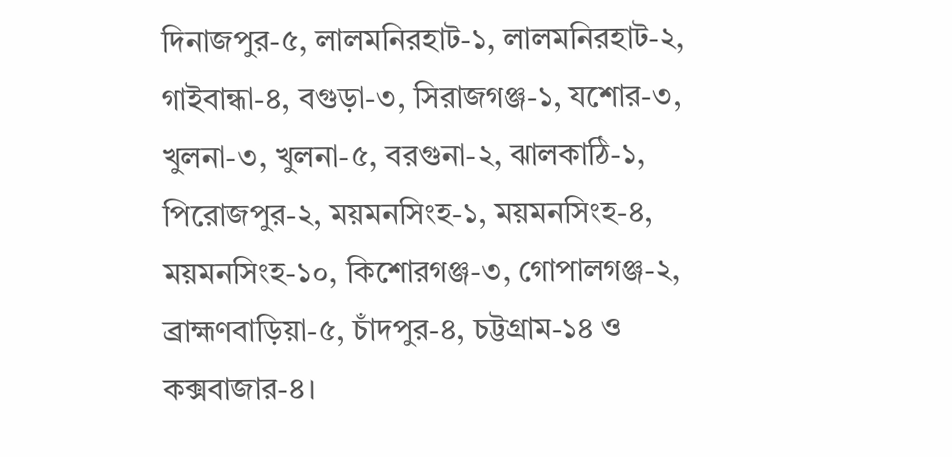দিনাজপুর-৫, লালমনিরহাট-১, লালমনিরহাট-২, গাইবান্ধা-৪, বগুড়া-৩, সিরাজগঞ্জ-১, যশোর-৩, খুলনা-৩, খুলনা-৫, বরগুনা-২, ঝালকাঠি-১, পিরোজপুর-২, ময়মনসিংহ-১, ময়মনসিংহ-৪, ময়মনসিংহ-১০, কিশোরগঞ্জ-৩, গোপালগঞ্জ-২, ব্রাহ্মণবাড়িয়া-৫, চাঁদপুর-৪, চট্টগ্রাম-১৪ ও কক্সবাজার-৪।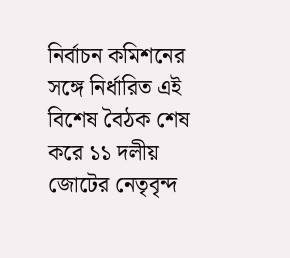নির্বাচন কমিশনের সঙ্গে নির্ধারিত এই বিশেষ বৈঠক শেষ করে ১১ দলীয় জোটের নেতৃবৃন্দ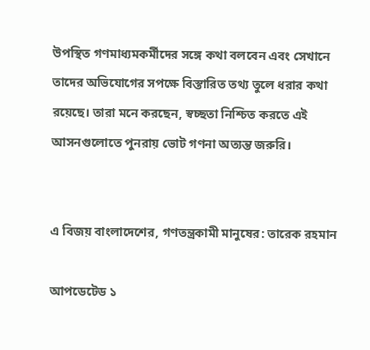উপস্থিত গণমাধ্যমকর্মীদের সঙ্গে কথা বলবেন এবং সেখানে তাদের অভিযোগের সপক্ষে বিস্তারিত তথ্য তুলে ধরার কথা রয়েছে। তারা মনে করছেন, স্বচ্ছতা নিশ্চিত করতে এই আসনগুলোতে পুনরায় ভোট গণনা অত্যন্ত জরুরি।


এ বিজয় বাংলাদেশের, গণতন্ত্রকামী মানুষের: তারেক রহমান

আপডেটেড ১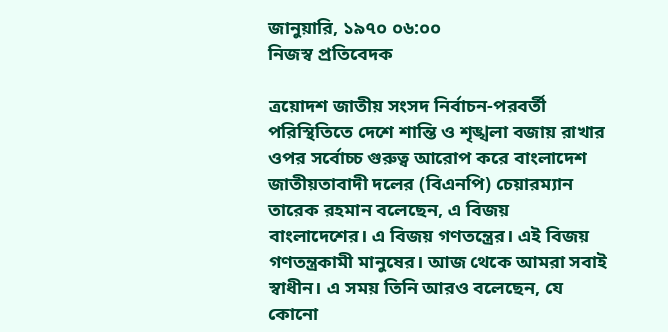জানুয়ারি, ১৯৭০ ০৬:০০
নিজস্ব প্রতিবেদক

ত্রয়োদশ জাতীয় সংসদ নির্বাচন-পরবর্তী পরিস্থিতিতে দেশে শান্তি ও শৃঙ্খলা বজায় রাখার ওপর সর্বোচ্চ গুরুত্ব আরোপ করে বাংলাদেশ জাতীয়তাবাদী দলের (বিএনপি) চেয়ারম্যান তারেক রহমান বলেছেন, এ বিজয় বাংলাদেশের। এ বিজয় গণতন্ত্রের। এই বিজয় গণতন্ত্রকামী মানুষের। আজ থেকে আমরা সবাই স্বাধীন। এ সময় তিনি আরও বলেছেন, যে কোনো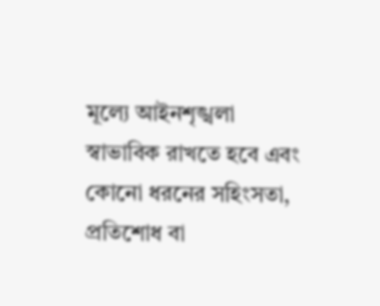মূল্যে আইনশৃঙ্খলা স্বাভাবিক রাখতে হবে এবং কোনো ধরনের সহিংসতা, প্রতিশোধ বা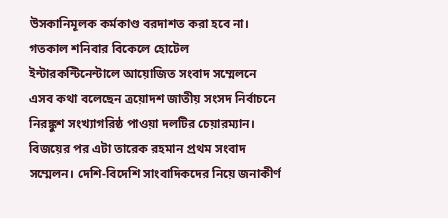উসকানিমূলক কর্মকাণ্ড বরদাশত করা হবে না। গতকাল শনিবার বিকেলে হোটেল ইন্টারকন্টিনেন্টালে আয়োজিত সংবাদ সম্মেলনে এসব কথা বলেছেন ত্রয়োদশ জাতীয় সংসদ নির্বাচনে নিরঙ্কুশ সংখ্যাগরিষ্ঠ পাওয়া দলটির চেয়ারম্যান। বিজয়ের পর এটা তারেক রহমান প্রথম সংবাদ সম্মেলন। দেশি-বিদেশি সাংবাদিকদের নিয়ে জনাকীর্ণ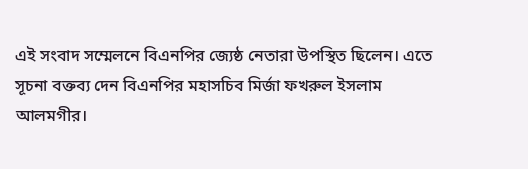এই সংবাদ সম্মেলনে বিএনপির জ্যেষ্ঠ নেতারা উপস্থিত ছিলেন। এতে সূচনা বক্তব্য দেন বিএনপির মহাসচিব মির্জা ফখরুল ইসলাম আলমগীর।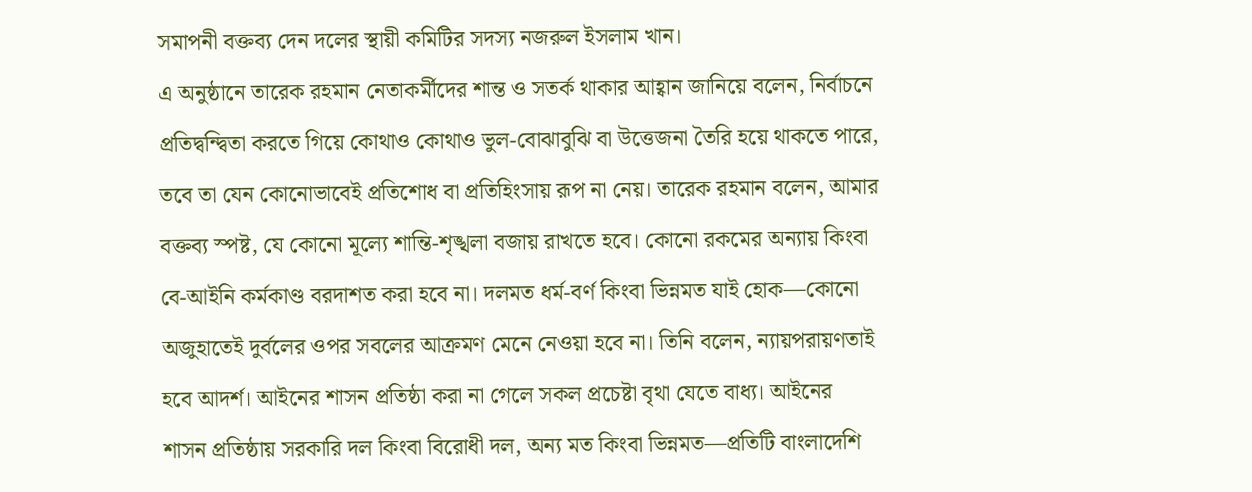সমাপনী বক্তব্য দেন দলের স্থায়ী কমিটির সদস্য নজরুল ইসলাম খান।
এ অনুষ্ঠানে তারেক রহমান নেতাকর্মীদের শান্ত ও সতর্ক থাকার আহ্বান জানিয়ে বলেন, নির্বাচনে প্রতিদ্বন্দ্বিতা করতে গিয়ে কোথাও কোথাও ভুল-বোঝাবুঝি বা উত্তেজনা তৈরি হয়ে থাকতে পারে, তবে তা যেন কোনোভাবেই প্রতিশোধ বা প্রতিহিংসায় রূপ না নেয়। তারেক রহমান বলেন, আমার বক্তব্য স্পষ্ট, যে কোনো মূল্যে শান্তি-শৃঙ্খলা বজায় রাখতে হবে। কোনো রকমের অন্যায় কিংবা বে-আইনি কর্মকাণ্ড বরদাশত করা হবে না। দলমত ধর্ম-বর্ণ কিংবা ভিন্নমত যাই হোক—কোনো অজুহাতেই দুর্বলের ওপর সবলের আক্রমণ মেনে নেওয়া হবে না। তিনি বলেন, ন্যায়পরায়ণতাই হবে আদর্শ। আইনের শাসন প্রতিষ্ঠা করা না গেলে সকল প্রচেষ্টা বৃথা যেতে বাধ্য। আইনের শাসন প্রতিষ্ঠায় সরকারি দল কিংবা বিরোধী দল, অন্য মত কিংবা ভিন্নমত—প্রতিটি বাংলাদেশি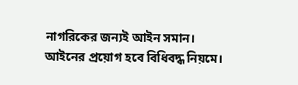নাগরিকের জন্যই আইন সমান। আইনের প্রয়োগ হবে বিধিবদ্ধ নিয়মে।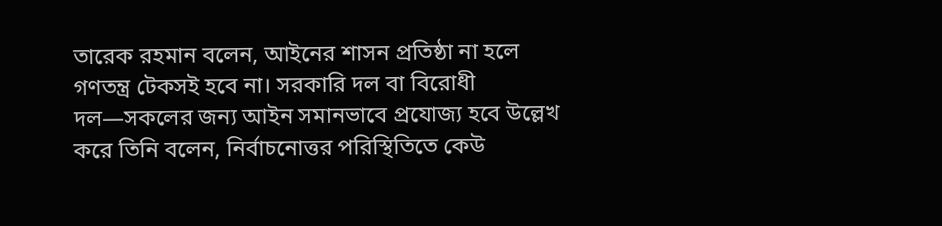তারেক রহমান বলেন, আইনের শাসন প্রতিষ্ঠা না হলে গণতন্ত্র টেকসই হবে না। সরকারি দল বা বিরোধী দল—সকলের জন্য আইন সমানভাবে প্রযোজ্য হবে উল্লেখ করে তিনি বলেন, নির্বাচনোত্তর পরিস্থিতিতে কেউ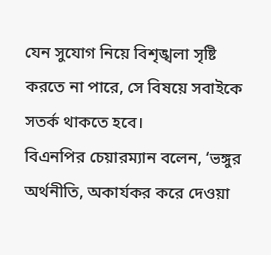যেন সুযোগ নিয়ে বিশৃঙ্খলা সৃষ্টি করতে না পারে, সে বিষয়ে সবাইকে সতর্ক থাকতে হবে।
বিএনপির চেয়ারম্যান বলেন, ‘ভঙ্গুর অর্থনীতি, অকার্যকর করে দেওয়া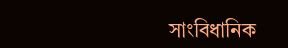সাংবিধানিক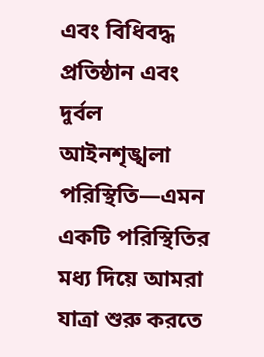এবং বিধিবদ্ধ প্রতিষ্ঠান এবং দুর্বল আইনশৃঙ্খলা পরিস্থিতি—এমন একটি পরিস্থিতির মধ্য দিয়ে আমরা যাত্রা শুরু করতে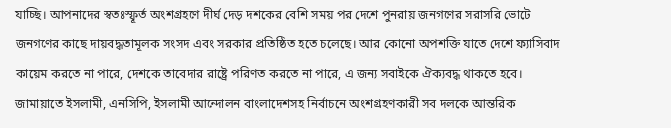যাচ্ছি। আপনাদের স্বতঃস্ফূর্ত অংশগ্রহণে দীর্ঘ দেড় দশকের বেশি সময় পর দেশে পুনরায় জনগণের সরাসরি ভোটে জনগণের কাছে দায়বদ্ধতামূলক সংসদ এবং সরকার প্রতিষ্ঠিত হতে চলেছে। আর কোনো অপশক্তি যাতে দেশে ফ্যাসিবাদ কায়েম করতে না পারে, দেশকে তাবেদার রাষ্ট্রে পরিণত করতে না পারে, এ জন্য সবাইকে ঐক্যবদ্ধ থাকতে হবে। জামায়াতে ইসলামী, এনসিপি, ইসলামী আন্দোলন বাংলাদেশসহ নির্বাচনে অংশগ্রহণকারী সব দলকে আন্তরিক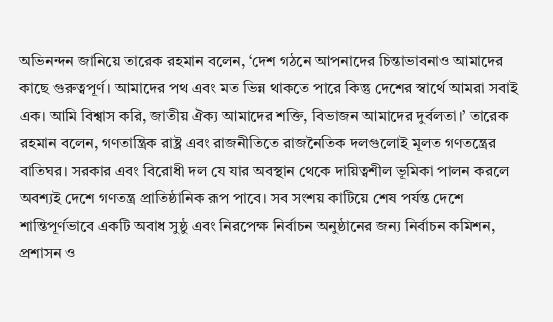অভিনন্দন জানিয়ে তারেক রহমান বলেন, ‘দেশ গঠনে আপনাদের চিন্তাভাবনাও আমাদের কাছে গুরুত্বপূর্ণ। আমাদের পথ এবং মত ভিন্ন থাকতে পারে কিন্তু দেশের স্বার্থে আমরা সবাই এক। আমি বিশ্বাস করি, জাতীয় ঐক্য আমাদের শক্তি, বিভাজন আমাদের দুর্বলতা।’ তারেক রহমান বলেন, গণতান্ত্রিক রাষ্ট্র এবং রাজনীতিতে রাজনৈতিক দলগুলোই মূলত গণতন্ত্রের বাতিঘর। সরকার এবং বিরোধী দল যে যার অবস্থান থেকে দায়িত্বশীল ভূমিকা পালন করলে অবশ্যই দেশে গণতন্ত্র প্রাতিষ্ঠানিক রূপ পাবে। সব সংশয় কাটিয়ে শেষ পর্যন্ত দেশে শান্তিপূর্ণভাবে একটি অবাধ সুষ্ঠু এবং নিরপেক্ষ নির্বাচন অনুষ্ঠানের জন্য নির্বাচন কমিশন, প্রশাসন ও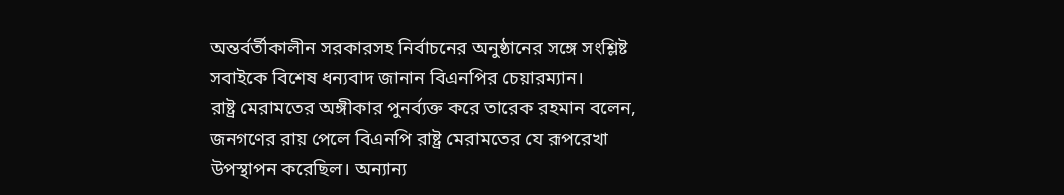অন্তর্বর্তীকালীন সরকারসহ নির্বাচনের অনুষ্ঠানের সঙ্গে সংশ্লিষ্ট সবাইকে বিশেষ ধন্যবাদ জানান বিএনপির চেয়ারম্যান।
রাষ্ট্র মেরামতের অঙ্গীকার পুনর্ব্যক্ত করে তারেক রহমান বলেন, জনগণের রায় পেলে বিএনপি রাষ্ট্র মেরামতের যে রূপরেখা উপস্থাপন করেছিল। অন্যান্য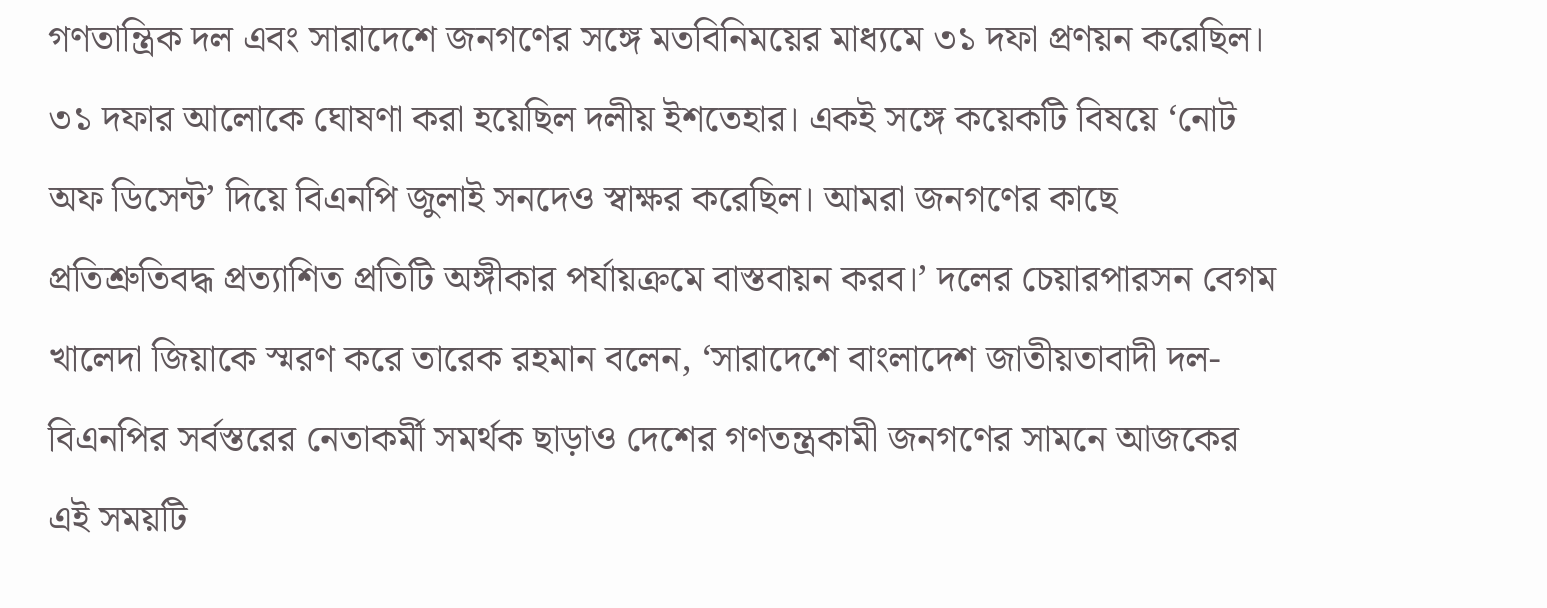গণতান্ত্রিক দল এবং সারাদেশে জনগণের সঙ্গে মতবিনিময়ের মাধ্যমে ৩১ দফা প্রণয়ন করেছিল। ৩১ দফার আলোকে ঘোষণা করা হয়েছিল দলীয় ইশতেহার। একই সঙ্গে কয়েকটি বিষয়ে ‘নোট অফ ডিসেন্ট’ দিয়ে বিএনপি জুলাই সনদেও স্বাক্ষর করেছিল। আমরা জনগণের কাছে প্রতিশ্রুতিবদ্ধ প্রত্যাশিত প্রতিটি অঙ্গীকার পর্যায়ক্রমে বাস্তবায়ন করব।’ দলের চেয়ারপারসন বেগম খালেদা জিয়াকে স্মরণ করে তারেক রহমান বলেন, ‘সারাদেশে বাংলাদেশ জাতীয়তাবাদী দল-বিএনপির সর্বস্তরের নেতাকর্মী সমর্থক ছাড়াও দেশের গণতন্ত্রকামী জনগণের সামনে আজকের এই সময়টি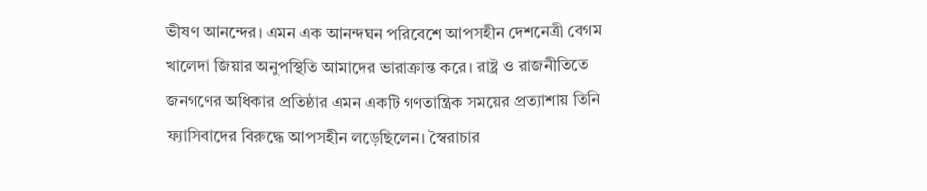ভীষণ আনন্দের। এমন এক আনন্দঘন পরিবেশে আপসহীন দেশনেত্রী বেগম খালেদা জিয়ার অনুপস্থিতি আমাদের ভারাক্রান্ত করে। রাষ্ট্র ও রাজনীতিতে জনগণের অধিকার প্রতিষ্ঠার এমন একটি গণতান্ত্রিক সময়ের প্রত্যাশায় তিনি ফ্যাসিবাদের বিরুদ্ধে আপসহীন লড়েছিলেন। স্বৈরাচার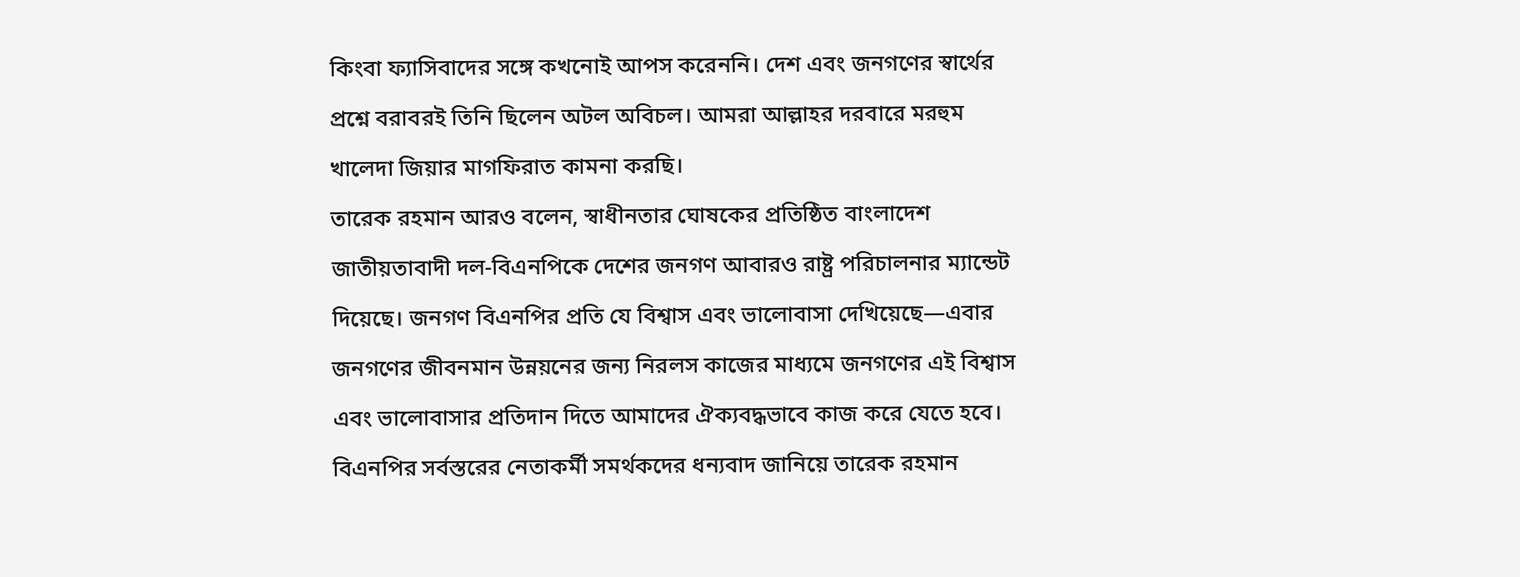কিংবা ফ্যাসিবাদের সঙ্গে কখনোই আপস করেননি। দেশ এবং জনগণের স্বার্থের প্রশ্নে বরাবরই তিনি ছিলেন অটল অবিচল। আমরা আল্লাহর দরবারে মরহুম খালেদা জিয়ার মাগফিরাত কামনা করছি।
তারেক রহমান আরও বলেন, স্বাধীনতার ঘোষকের প্রতিষ্ঠিত বাংলাদেশ জাতীয়তাবাদী দল-বিএনপিকে দেশের জনগণ আবারও রাষ্ট্র পরিচালনার ম্যান্ডেট দিয়েছে। জনগণ বিএনপির প্রতি যে বিশ্বাস এবং ভালোবাসা দেখিয়েছে—এবার জনগণের জীবনমান উন্নয়নের জন্য নিরলস কাজের মাধ্যমে জনগণের এই বিশ্বাস এবং ভালোবাসার প্রতিদান দিতে আমাদের ঐক্যবদ্ধভাবে কাজ করে যেতে হবে।
বিএনপির সর্বস্তরের নেতাকর্মী সমর্থকদের ধন্যবাদ জানিয়ে তারেক রহমান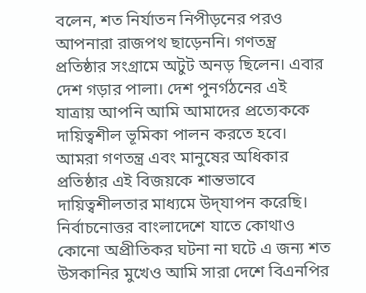বলেন, শত নির্যাতন নিপীড়নের পরও আপনারা রাজপথ ছাড়েননি। গণতন্ত্র প্রতিষ্ঠার সংগ্রামে অটুট অনড় ছিলেন। এবার দেশ গড়ার পালা। দেশ পুনর্গঠনের এই যাত্রায় আপনি আমি আমাদের প্রত্যেককে দায়িত্বশীল ভূমিকা পালন করতে হবে। আমরা গণতন্ত্র এবং মানুষের অধিকার প্রতিষ্ঠার এই বিজয়কে শান্তভাবে দায়িত্বশীলতার মাধ্যমে উদ্‌যাপন করেছি। নির্বাচনোত্তর বাংলাদেশে যাতে কোথাও কোনো অপ্রীতিকর ঘটনা না ঘটে এ জন্য শত উসকানির মুখেও আমি সারা দেশে বিএনপির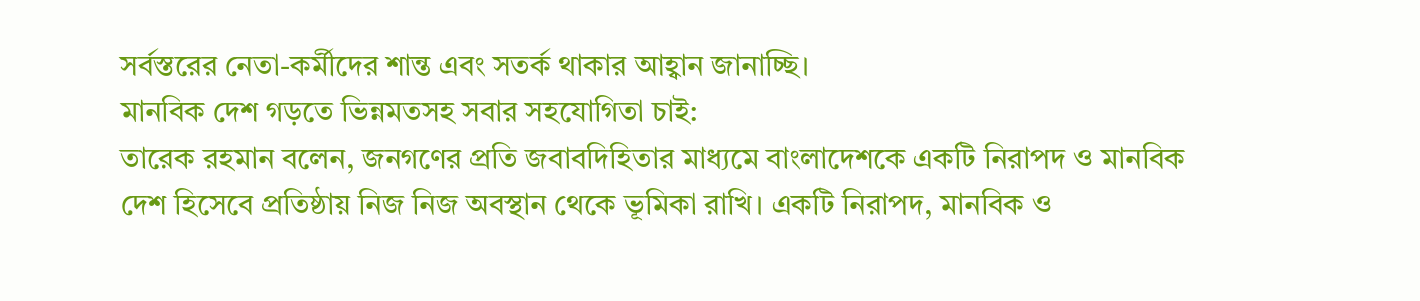সর্বস্তরের নেতা-কর্মীদের শান্ত এবং সতর্ক থাকার আহ্বান জানাচ্ছি।
মানবিক দেশ গড়তে ভিন্নমতসহ সবার সহযোগিতা চাই:
তারেক রহমান বলেন, জনগণের প্রতি জবাবদিহিতার মাধ্যমে বাংলাদেশকে একটি নিরাপদ ও মানবিক দেশ হিসেবে প্রতিষ্ঠায় নিজ নিজ অবস্থান থেকে ভূমিকা রাখি। একটি নিরাপদ, মানবিক ও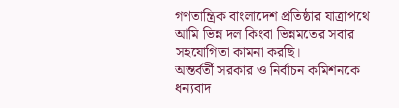গণতান্ত্রিক বাংলাদেশ প্রতিষ্ঠার যাত্রাপথে আমি ভিন্ন দল কিংবা ভিন্নমতের সবার সহযোগিতা কামনা করছি।
অন্তর্বর্তী সরকার ও নির্বাচন কমিশনকে ধন্যবাদ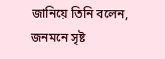জানিয়ে তিনি বলেন, জনমনে সৃষ্ট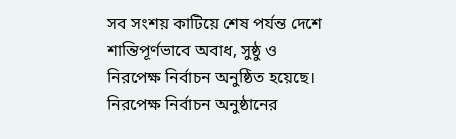সব সংশয় কাটিয়ে শেষ পর্যন্ত দেশে শান্তিপূর্ণভাবে অবাধ, সুষ্ঠু ও নিরপেক্ষ নির্বাচন অনুষ্ঠিত হয়েছে। নিরপেক্ষ নির্বাচন অনুষ্ঠানের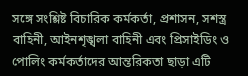সঙ্গে সংশ্লিষ্ট বিচারিক কর্মকর্তা, প্রশাসন, সশস্ত্র বাহিনী, আইনশৃঙ্খলা বাহিনী এবং প্রিসাইডিং ও পোলিং কর্মকর্তাদের আন্তরিকতা ছাড়া এটি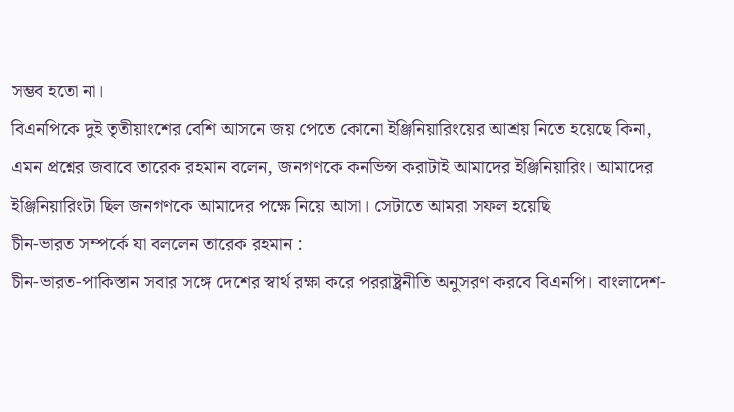সম্ভব হতো না।
বিএনপিকে দুই তৃতীয়াংশের বেশি আসনে জয় পেতে কোনো ইঞ্জিনিয়ারিংয়ের আশ্রয় নিতে হয়েছে কিনা, এমন প্রশ্নের জবাবে তারেক রহমান বলেন, জনগণকে কনভিন্স করাটাই আমাদের ইঞ্জিনিয়ারিং। আমাদের ইঞ্জিনিয়ারিংটা ছিল জনগণকে আমাদের পক্ষে নিয়ে আসা। সেটাতে আমরা সফল হয়েছি
চীন-ভারত সম্পর্কে যা বললেন তারেক রহমান :
চীন-ভারত-পাকিস্তান সবার সঙ্গে দেশের স্বার্থ রক্ষা করে পররাষ্ট্রনীতি অনুসরণ করবে বিএনপি। বাংলাদেশ-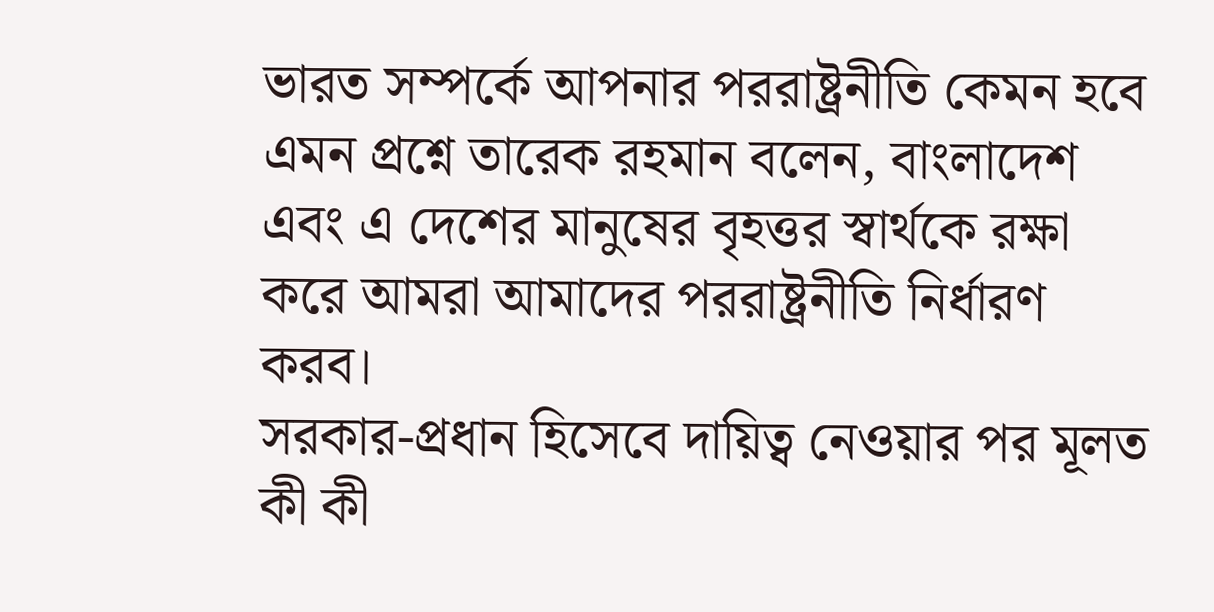ভারত সম্পর্কে আপনার পররাষ্ট্রনীতি কেমন হবে এমন প্রশ্নে তারেক রহমান বলেন, বাংলাদেশ এবং এ দেশের মানুষের বৃহত্তর স্বার্থকে রক্ষা করে আমরা আমাদের পররাষ্ট্রনীতি নির্ধারণ করব।
সরকার-প্রধান হিসেবে দায়িত্ব নেওয়ার পর মূলত কী কী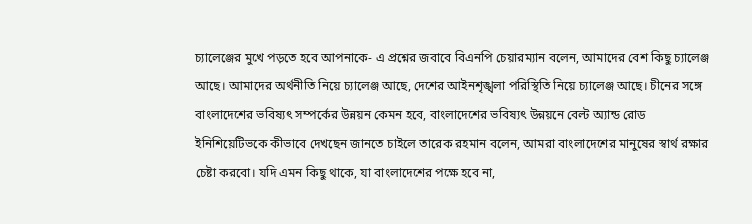চ্যালেঞ্জের মুখে পড়তে হবে আপনাকে- এ প্রশ্নের জবাবে বিএনপি চেয়ারম্যান বলেন, আমাদের বেশ কিছু চ্যালেঞ্জ আছে। আমাদের অর্থনীতি নিয়ে চ্যালেঞ্জ আছে, দেশের আইনশৃঙ্খলা পরিস্থিতি নিয়ে চ্যালেঞ্জ আছে। চীনের সঙ্গে বাংলাদেশের ভবিষ্যৎ সম্পর্কের উন্নয়ন কেমন হবে, বাংলাদেশের ভবিষ্যৎ উন্নয়নে বেল্ট অ্যান্ড রোড ইনিশিয়েটিভকে কীভাবে দেখছেন জানতে চাইলে তারেক রহমান বলেন, আমরা বাংলাদেশের মানুষের স্বার্থ রক্ষার চেষ্টা করবো। যদি এমন কিছু থাকে, যা বাংলাদেশের পক্ষে হবে না,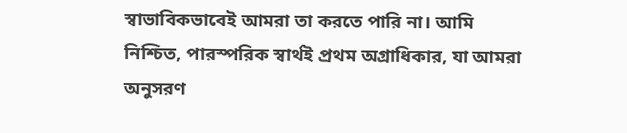স্বাভাবিকভাবেই আমরা তা করতে পারি না। আমি নিশ্চিত, পারস্পরিক স্বার্থই প্রথম অগ্রাধিকার, যা আমরা অনুসরণ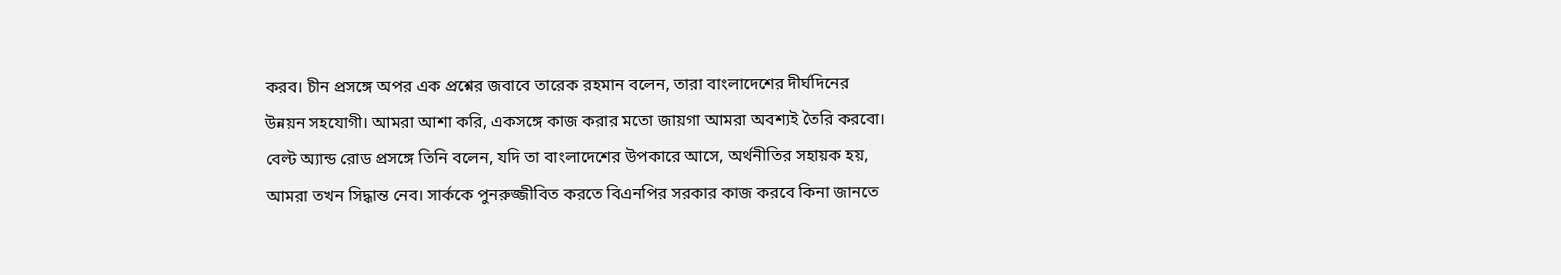করব। চীন প্রসঙ্গে অপর এক প্রশ্নের জবাবে তারেক রহমান বলেন, তারা বাংলাদেশের দীর্ঘদিনের উন্নয়ন সহযোগী। আমরা আশা করি, একসঙ্গে কাজ করার মতো জায়গা আমরা অবশ্যই তৈরি করবো। বেল্ট অ্যান্ড রোড প্রসঙ্গে তিনি বলেন, যদি তা বাংলাদেশের উপকারে আসে, অর্থনীতির সহায়ক হয়, আমরা তখন সিদ্ধান্ত নেব। সার্ককে পুনরুজ্জীবিত করতে বিএনপির সরকার কাজ করবে কিনা জানতে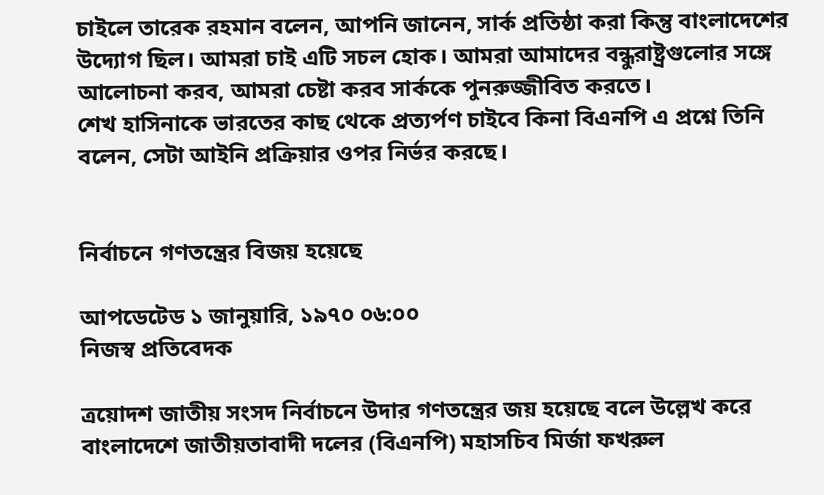চাইলে তারেক রহমান বলেন, আপনি জানেন, সার্ক প্রতিষ্ঠা করা কিন্তু বাংলাদেশের উদ্যোগ ছিল। আমরা চাই এটি সচল হোক। আমরা আমাদের বন্ধুরাষ্ট্রগুলোর সঙ্গে আলোচনা করব, আমরা চেষ্টা করব সার্ককে পুনরুজ্জীবিত করতে।
শেখ হাসিনাকে ভারতের কাছ থেকে প্রত্যর্পণ চাইবে কিনা বিএনপি এ প্রশ্নে তিনি বলেন, সেটা আইনি প্রক্রিয়ার ওপর নির্ভর করছে।


নির্বাচনে গণতন্ত্রের বিজয় হয়েছে

আপডেটেড ১ জানুয়ারি, ১৯৭০ ০৬:০০
নিজস্ব প্রতিবেদক

ত্রয়োদশ জাতীয় সংসদ নির্বাচনে উদার গণতন্ত্রের জয় হয়েছে বলে উল্লেখ করে বাংলাদেশে জাতীয়তাবাদী দলের (বিএনপি) মহাসচিব মির্জা ফখরুল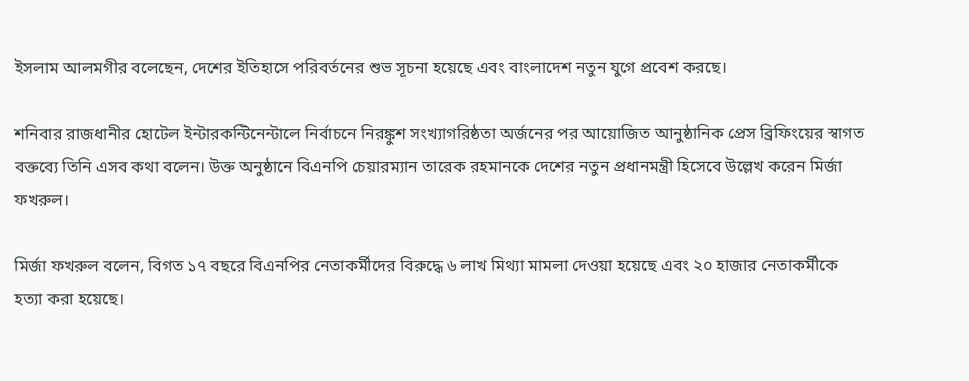ইসলাম আলমগীর বলেছেন, দেশের ইতিহাসে পরিবর্তনের শুভ সূচনা হয়েছে এবং বাংলাদেশ নতুন যুগে প্রবেশ করছে।

শনিবার রাজধানীর হোটেল ইন্টারকন্টিনেন্টালে নির্বাচনে নিরঙ্কুশ সংখ্যাগরিষ্ঠতা অর্জনের পর আয়োজিত আনুষ্ঠানিক প্রেস ব্রিফিংয়ের স্বাগত বক্তব্যে তিনি এসব কথা বলেন। উক্ত অনুষ্ঠানে বিএনপি চেয়ারম্যান তারেক রহমানকে দেশের নতুন প্রধানমন্ত্রী হিসেবে উল্লেখ করেন মির্জা ফখরুল।

মির্জা ফখরুল বলেন, বিগত ১৭ বছরে বিএনপির নেতাকর্মীদের বিরুদ্ধে ৬ লাখ মিথ্যা মামলা দেওয়া হয়েছে এবং ২০ হাজার নেতাকর্মীকে হত্যা করা হয়েছে।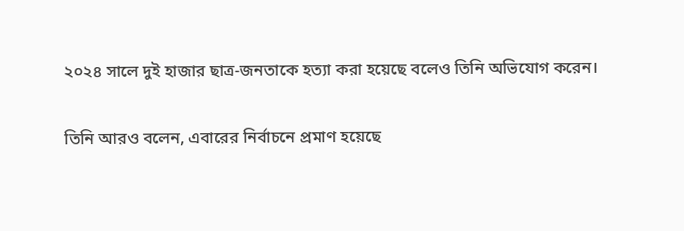২০২৪ সালে দুই হাজার ছাত্র-জনতাকে হত্যা করা হয়েছে বলেও তিনি অভিযোগ করেন।

তিনি আরও বলেন, এবারের নির্বাচনে প্রমাণ হয়েছে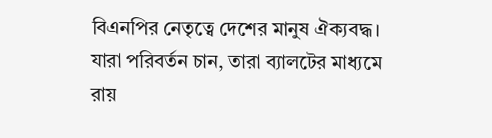বিএনপির নেতৃত্বে দেশের মানুষ ঐক্যবদ্ধ। যারা পরিবর্তন চান, তারা ব্যালটের মাধ্যমে রায়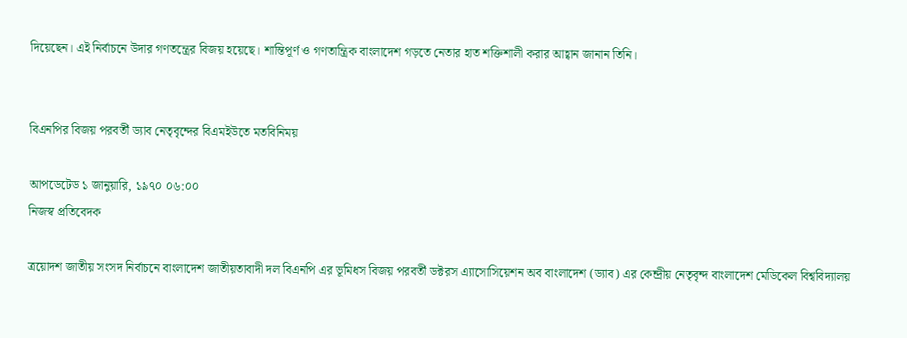দিয়েছেন। এই নির্বাচনে উদার গণতন্ত্রের বিজয় হয়েছে। শান্তিপূর্ণ ও গণতান্ত্রিক বাংলাদেশ গড়তে নেতার হাত শক্তিশালী করার আহ্বান জানান তিনি।


বিএনপির বিজয় পরবর্তী ড্যাব নেতৃবৃন্দের বিএমইউতে মতবিনিময়

আপডেটেড ১ জানুয়ারি, ১৯৭০ ০৬:০০
নিজস্ব প্রতিবেদক

ত্রয়োদশ জাতীয় সংসদ নির্বাচনে বাংলাদেশ জাতীয়তাবাদী দল বিএনপি এর ভূমিধস বিজয় পরবর্তী ডক্টরস এ্যাসোসিয়েশন অব বাংলাদেশ (ড্যাব) এর কেন্দ্রীয় নেতৃবৃন্দ বাংলাদেশ মেডিকেল বিশ্ববিদ্যালয়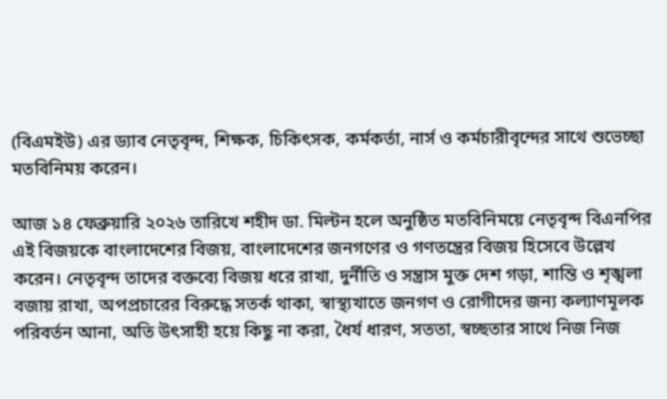(বিএমইউ) এর ড্যাব নেতৃবৃন্দ, শিক্ষক, চিকিৎসক, কর্মকর্তা, নার্স ও কর্মচারীবৃন্দের সাথে শুভেচ্ছা মতবিনিময় করেন।

আজ ১৪ ফেব্রুয়ারি ২০২৬ তারিখে শহীদ ডা. মিল্টন হলে অনুষ্ঠিত মতবিনিময়ে নেতৃবৃন্দ বিএনপির এই বিজয়কে বাংলাদেশের বিজয়, বাংলাদেশের জনগণের ও গণতন্ত্রের বিজয় হিসেবে উল্লেখ করেন। নেতৃবৃন্দ তাদের বক্তব্যে বিজয় ধরে রাখা, দুর্নীতি ও সন্ত্রাস মুক্ত দেশ গড়া, শান্তি ও শৃঙ্খলা বজায় রাখা, অপপ্রচারের বিরুদ্ধে সতর্ক থাকা, স্বাস্থ্যখাতে জনগণ ও রোগীদের জন্য কল্যাণমূলক পরিবর্তন আনা, অতি উৎসাহী হয়ে কিছু না করা, ধৈর্য ধারণ, সততা, স্বচ্ছতার সাথে নিজ নিজ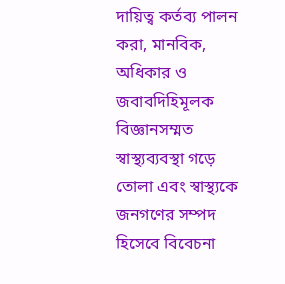দায়িত্ব কর্তব্য পালন করা, মানবিক, অধিকার ও জবাবদিহিমূলক বিজ্ঞানসম্মত স্বাস্থ্যব্যবস্থা গড়ে তোলা এবং স্বাস্থ্যকে জনগণের সম্পদ হিসেবে বিবেচনা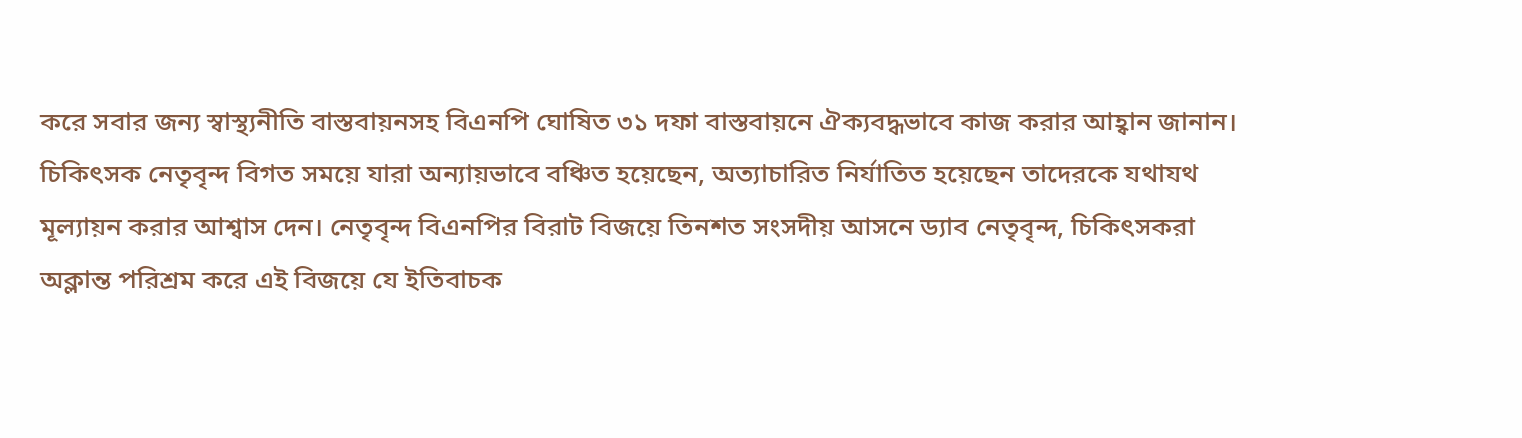করে সবার জন্য স্বাস্থ্যনীতি বাস্তবায়নসহ বিএনপি ঘোষিত ৩১ দফা বাস্তবায়নে ঐক্যবদ্ধভাবে কাজ করার আহ্বান জানান। চিকিৎসক নেতৃবৃন্দ বিগত সময়ে যারা অন্যায়ভাবে বঞ্চিত হয়েছেন, অত্যাচারিত নির্যাতিত হয়েছেন তাদেরকে যথাযথ মূল্যায়ন করার আশ্বাস দেন। নেতৃবৃন্দ বিএনপির বিরাট বিজয়ে তিনশত সংসদীয় আসনে ড্যাব নেতৃবৃন্দ, চিকিৎসকরা অক্লান্ত পরিশ্রম করে এই বিজয়ে যে ইতিবাচক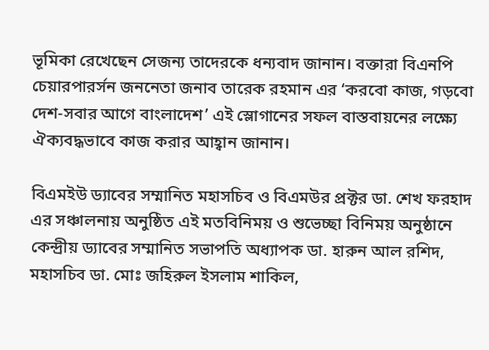ভূমিকা রেখেছেন সেজন্য তাদেরকে ধন্যবাদ জানান। বক্তারা বিএনপি চেয়ারপারর্সন জননেতা জনাব তারেক রহমান এর ‘করবো কাজ, গড়বো দেশ-সবার আগে বাংলাদেশ’ এই স্লোগানের সফল বাস্তবায়নের লক্ষ্যে ঐক্যবদ্ধভাবে কাজ করার আহ্বান জানান।

বিএমইউ ড্যাবের সম্মানিত মহাসচিব ও বিএমউর প্রক্টর ডা. শেখ ফরহাদ এর সঞ্চালনায় অনুষ্ঠিত এই মতবিনিময় ও শুভেচ্ছা বিনিময় অনুষ্ঠানে কেন্দ্রীয় ড্যাবের সম্মানিত সভাপতি অধ্যাপক ডা. হারুন আল রশিদ, মহাসচিব ডা. মোঃ জহিরুল ইসলাম শাকিল,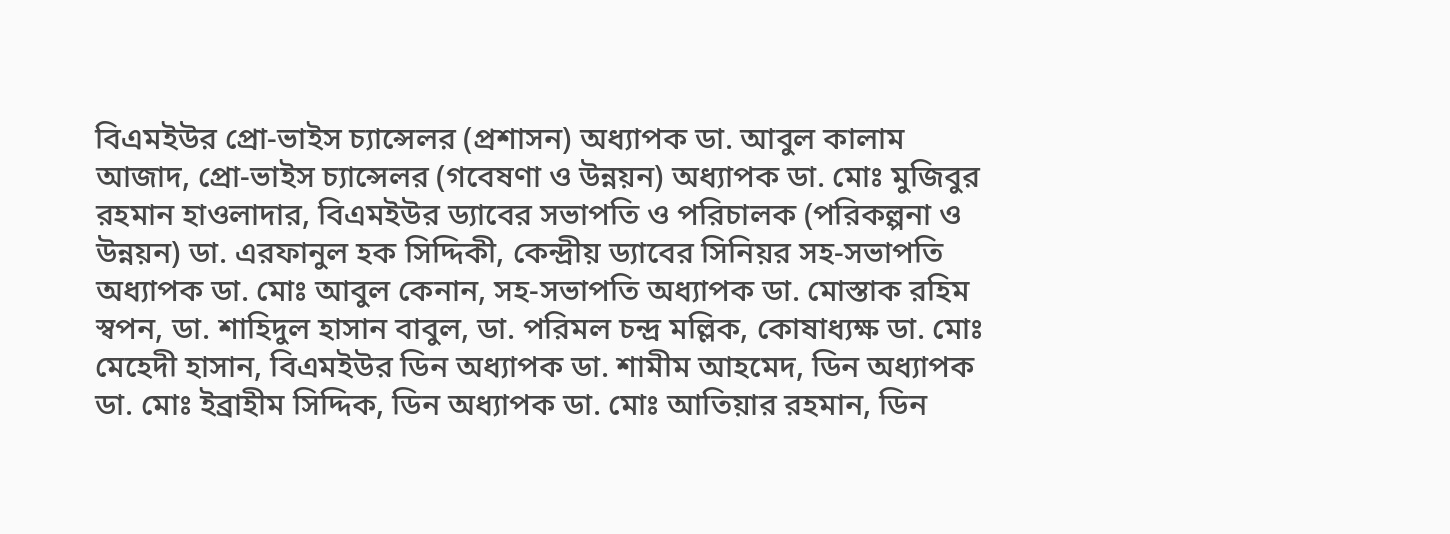বিএমইউর প্রো-ভাইস চ্যান্সেলর (প্রশাসন) অধ্যাপক ডা. আবুল কালাম আজাদ, প্রো-ভাইস চ্যান্সেলর (গবেষণা ও উন্নয়ন) অধ্যাপক ডা. মোঃ মুজিবুর রহমান হাওলাদার, বিএমইউর ড্যাবের সভাপতি ও পরিচালক (পরিকল্পনা ও উন্নয়ন) ডা. এরফানুল হক সিদ্দিকী, কেন্দ্রীয় ড্যাবের সিনিয়র সহ-সভাপতি অধ্যাপক ডা. মোঃ আবুল কেনান, সহ-সভাপতি অধ্যাপক ডা. মোস্তাক রহিম স্বপন, ডা. শাহিদুল হাসান বাবুল, ডা. পরিমল চন্দ্র মল্লিক, কোষাধ্যক্ষ ডা. মোঃ মেহেদী হাসান, বিএমইউর ডিন অধ্যাপক ডা. শামীম আহমেদ, ডিন অধ্যাপক ডা. মোঃ ইব্রাহীম সিদ্দিক, ডিন অধ্যাপক ডা. মোঃ আতিয়ার রহমান, ডিন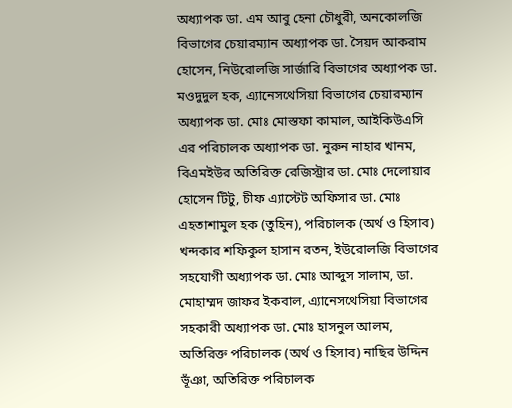অধ্যাপক ডা. এম আবু হেনা চৌধুরী, অনকোলজি বিভাগের চেয়ারম্যান অধ্যাপক ডা. সৈয়দ আকরাম হোসেন, নিউরোলজি সার্জারি বিভাগের অধ্যাপক ডা. মওদুদুল হক, এ্যানেসথেসিয়া বিভাগের চেয়ারম্যান অধ্যাপক ডা. মোঃ মোস্তফা কামাল, আইকিউএসি এর পরিচালক অধ্যাপক ডা. নুরুন নাহার খানম, বিএমইউর অতিরিক্ত রেজিস্ট্রার ডা. মোঃ দেলোয়ার হোসেন টিটু, চীফ এ্যাস্টেট অফিসার ডা. মোঃ এহতাশামুল হক (তুহিন), পরিচালক (অর্থ ও হিসাব) খন্দকার শফিকুল হাসান রতন, ইউরোলজি বিভাগের সহযোগী অধ্যাপক ডা. মোঃ আব্দুস সালাম, ডা. মোহাম্মদ জাফর ইকবাল, এ্যানেসথেসিয়া বিভাগের সহকারী অধ্যাপক ডা. মোঃ হাসনুল আলম, অতিরিক্ত পরিচালক (অর্থ ও হিসাব) নাছির উদ্দিন ভূঁঞা, অতিরিক্ত পরিচালক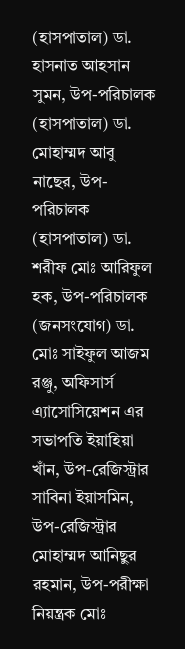(হাসপাতাল) ডা. হাসনাত আহসান সুমন, উপ-পরিচালক (হাসপাতাল) ডা. মোহাম্মদ আবু নাছের, উপ-পরিচালক (হাসপাতাল) ডা. শরীফ মোঃ আরিফুল হক, উপ-পরিচালক (জনসংযোগ) ডা. মোঃ সাইফুল আজম রঞ্জু, অফিসার্স এ্যাসোসিয়েশন এর সভাপতি ইয়াহিয়া খাঁন, উপ-রেজিস্ট্রার সাবিনা ইয়াসমিন, উপ-রেজিস্ট্রার মোহাম্মদ আনিছুর রহমান, উপ-পরীক্ষা নিয়ন্ত্রক মোঃ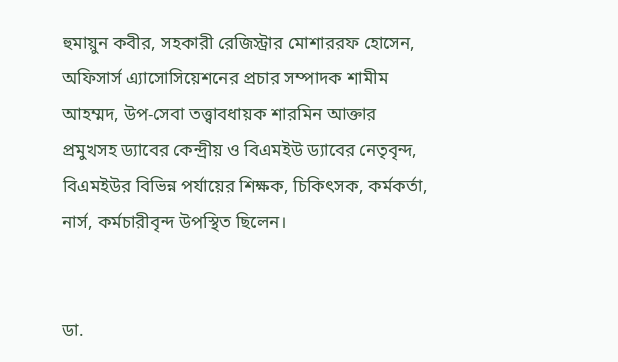হুমায়ুন কবীর, সহকারী রেজিস্ট্রার মোশাররফ হোসেন, অফিসার্স এ্যাসোসিয়েশনের প্রচার সম্পাদক শামীম আহম্মদ, উপ-সেবা তত্ত্বাবধায়ক শারমিন আক্তার প্রমুখসহ ড্যাবের কেন্দ্রীয় ও বিএমইউ ড্যাবের নেতৃবৃন্দ, বিএমইউর বিভিন্ন পর্যায়ের শিক্ষক, চিকিৎসক, কর্মকর্তা, নার্স, কর্মচারীবৃন্দ উপস্থিত ছিলেন।


ডা.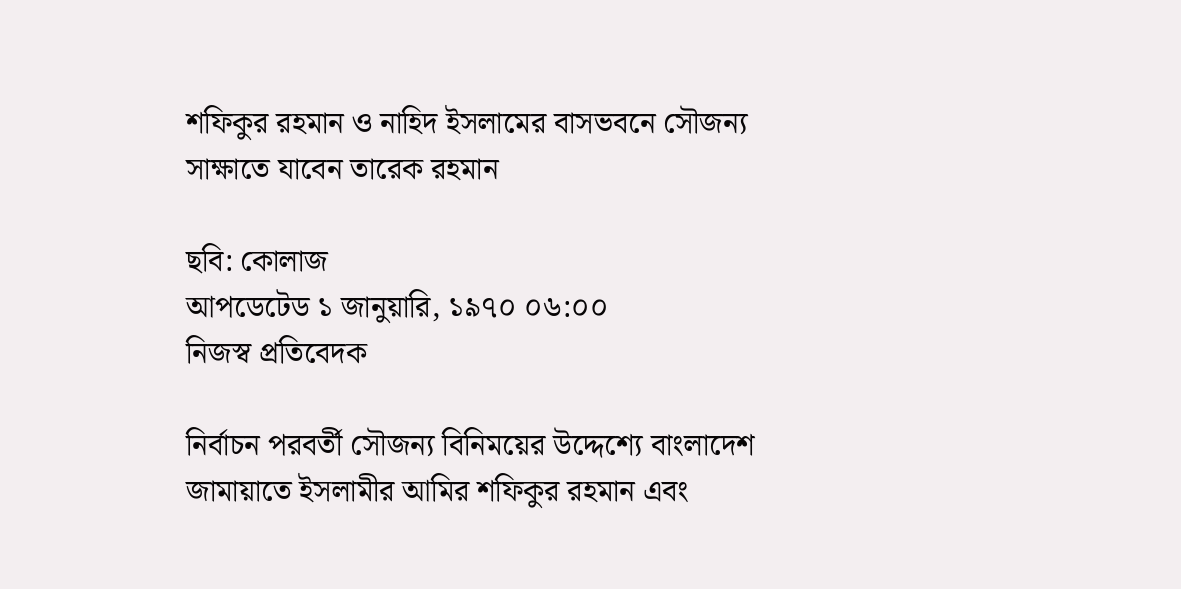শফিকুর রহমান ও নাহিদ ইসলামের বাসভবনে সৌজন্য সাক্ষাতে যাবেন তারেক রহমান

ছবি: কোলাজ
আপডেটেড ১ জানুয়ারি, ১৯৭০ ০৬:০০
নিজস্ব প্রতিবেদক

নির্বাচন পরবর্তী সৌজন্য বিনিময়ের উদ্দেশ্যে বাংলাদেশ জামায়াতে ইসলামীর আমির শফিকুর রহমান এবং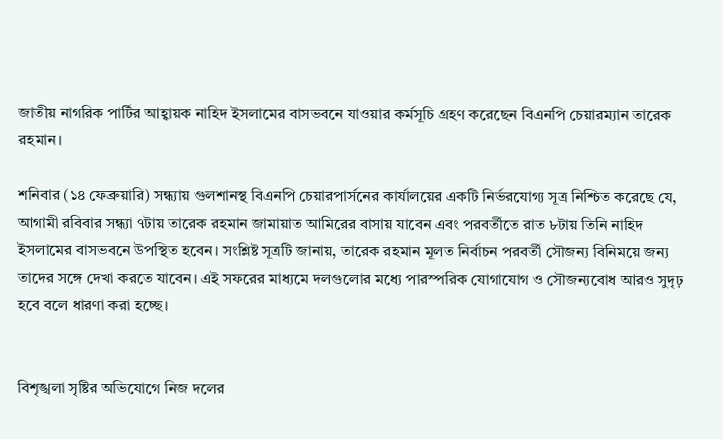জাতীয় নাগরিক পার্টির আহ্বায়ক নাহিদ ইসলামের বাসভবনে যাওয়ার কর্মসূচি গ্রহণ করেছেন বিএনপি চেয়ারম্যান তারেক রহমান।

শনিবার (১৪ ফেব্রুয়ারি) সন্ধ্যায় গুলশানস্থ বিএনপি চেয়ারপার্সনের কার্যালয়ের একটি নির্ভরযোগ্য সূত্র নিশ্চিত করেছে যে, আগামী রবিবার সন্ধ্যা ৭টায় তারেক রহমান জামায়াত আমিরের বাসায় যাবেন এবং পরবর্তীতে রাত ৮টায় তিনি নাহিদ ইসলামের বাসভবনে উপস্থিত হবেন। সংশ্লিষ্ট সূত্রটি জানায়, তারেক রহমান মূলত নির্বাচন পরবর্তী সৌজন্য বিনিময়ে জন্য তাদের সঙ্গে দেখা করতে যাবেন। এই সফরের মাধ্যমে দলগুলোর মধ্যে পারস্পরিক যোগাযোগ ও সৌজন্যবোধ আরও সুদৃঢ় হবে বলে ধারণা করা হচ্ছে।


বিশৃঙ্খলা সৃষ্টির অভিযোগে নিজ দলের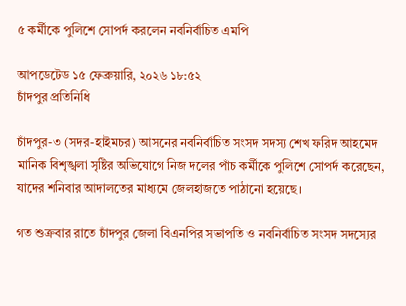৫ কর্মীকে পুলিশে সোপর্দ করলেন নবনির্বাচিত এমপি

আপডেটেড ১৫ ফেব্রুয়ারি, ২০২৬ ১৮:৫২
চাঁদপুর প্রতিনিধি

চাঁদপুর-৩ (সদর-হাইমচর) আসনের নবনির্বাচিত সংসদ সদস্য শেখ ফরিদ আহমেদ মানিক বিশৃঙ্খলা সৃষ্টির অভিযোগে নিজ দলের পাঁচ কর্মীকে পুলিশে সোপর্দ করেছেন, যাদের শনিবার আদালতের মাধ্যমে জেলহাজতে পাঠানো হয়েছে।

গত শুক্রবার রাতে চাঁদপুর জেলা বিএনপির সভাপতি ও নবনির্বাচিত সংসদ সদস্যের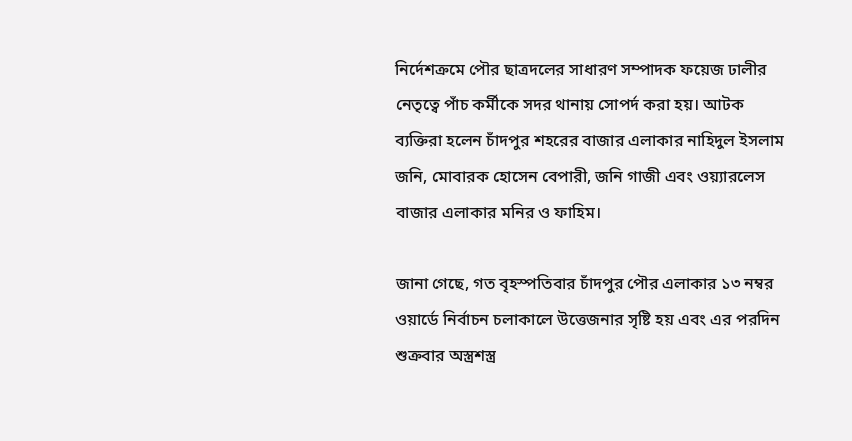নির্দেশক্রমে পৌর ছাত্রদলের সাধারণ সম্পাদক ফয়েজ ঢালীর নেতৃত্বে পাঁচ কর্মীকে সদর থানায় সোপর্দ করা হয়। আটক ব্যক্তিরা হলেন চাঁদপুর শহরের বাজার এলাকার নাহিদুল ইসলাম জনি, মোবারক হোসেন বেপারী, জনি গাজী এবং ওয়্যারলেস বাজার এলাকার মনির ও ফাহিম।

জানা গেছে, গত বৃহস্পতিবার চাঁদপুর পৌর এলাকার ১৩ নম্বর ওয়ার্ডে নির্বাচন চলাকালে উত্তেজনার সৃষ্টি হয় এবং এর পরদিন শুক্রবার অস্ত্রশস্ত্র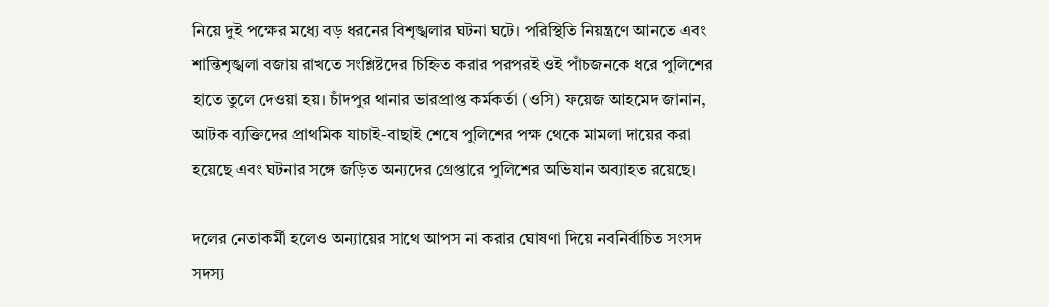নিয়ে দুই পক্ষের মধ্যে বড় ধরনের বিশৃঙ্খলার ঘটনা ঘটে। পরিস্থিতি নিয়ন্ত্রণে আনতে এবং শান্তিশৃঙ্খলা বজায় রাখতে সংশ্লিষ্টদের চিহ্নিত করার পরপরই ওই পাঁচজনকে ধরে পুলিশের হাতে তুলে দেওয়া হয়। চাঁদপুর থানার ভারপ্রাপ্ত কর্মকর্তা (ওসি) ফয়েজ আহমেদ জানান, আটক ব্যক্তিদের প্রাথমিক যাচাই-বাছাই শেষে পুলিশের পক্ষ থেকে মামলা দায়ের করা হয়েছে এবং ঘটনার সঙ্গে জড়িত অন্যদের গ্রেপ্তারে পুলিশের অভিযান অব্যাহত রয়েছে।

দলের নেতাকর্মী হলেও অন্যায়ের সাথে আপস না করার ঘোষণা দিয়ে নবনির্বাচিত সংসদ সদস্য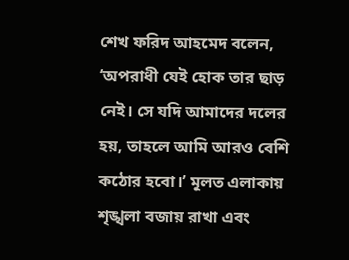শেখ ফরিদ আহমেদ বলেন, ‘অপরাধী যেই হোক তার ছাড় নেই। সে যদি আমাদের দলের হয়, তাহলে আমি আরও বেশি কঠোর হবো।’ মূলত এলাকায় শৃঙ্খলা বজায় রাখা এবং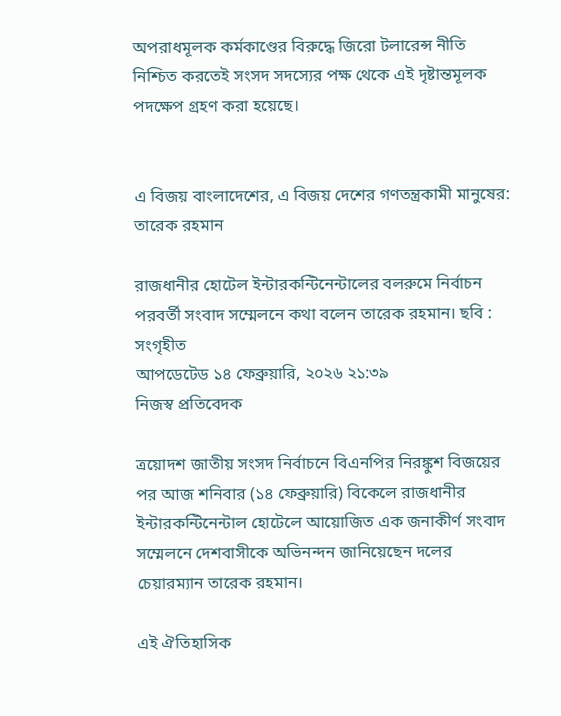অপরাধমূলক কর্মকাণ্ডের বিরুদ্ধে জিরো টলারেন্স নীতি নিশ্চিত করতেই সংসদ সদস্যের পক্ষ থেকে এই দৃষ্টান্তমূলক পদক্ষেপ গ্রহণ করা হয়েছে।


এ বিজয় বাংলাদেশের, এ বিজয় দেশের গণতন্ত্রকামী মানুষের: তারেক রহমান

রাজধানীর হোটেল ইন্টারকন্টিনেন্টালের বলরুমে নির্বাচন পরবর্তী সংবাদ সম্মেলনে কথা বলেন তারেক রহমান। ছবি : সংগৃহীত
আপডেটেড ১৪ ফেব্রুয়ারি, ২০২৬ ২১:৩৯
নিজস্ব প্রতিবেদক

ত্রয়োদশ জাতীয় সংসদ নির্বাচনে বিএনপির নিরঙ্কুশ বিজয়ের পর আজ শনিবার (১৪ ফেব্রুয়ারি) বিকেলে রাজধানীর ইন্টারকন্টিনেন্টাল হোটেলে আয়োজিত এক জনাকীর্ণ সংবাদ সম্মেলনে দেশবাসীকে অভিনন্দন জানিয়েছেন দলের চেয়ারম্যান তারেক রহমান।

এই ঐতিহাসিক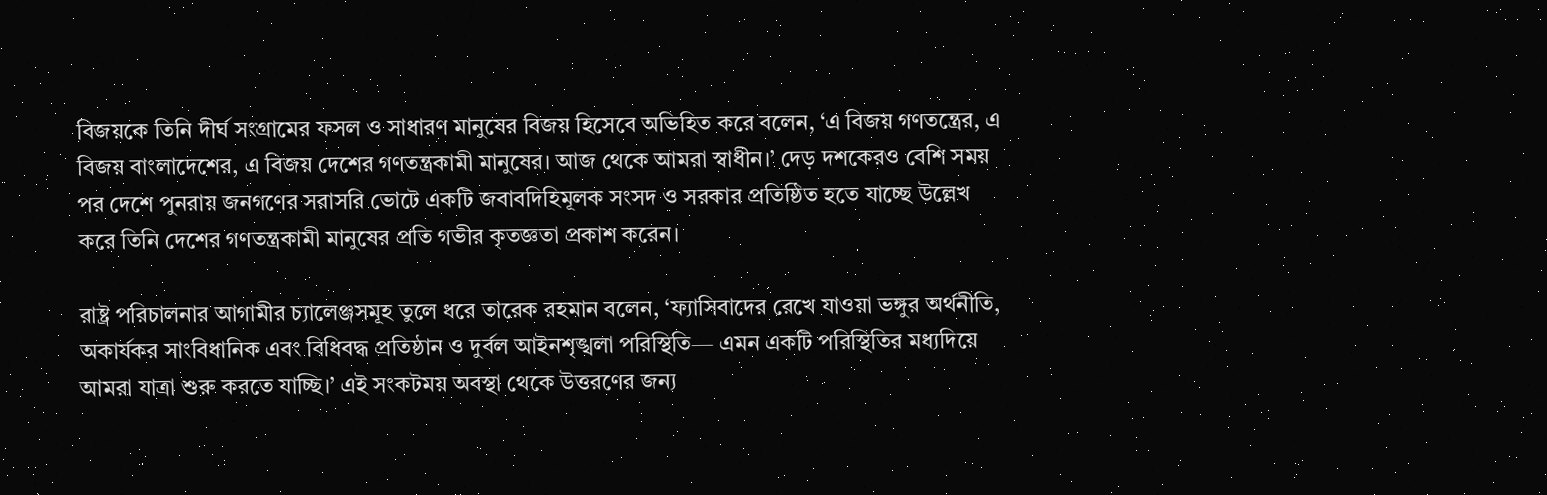বিজয়কে তিনি দীর্ঘ সংগ্রামের ফসল ও সাধারণ মানুষের বিজয় হিসেবে অভিহিত করে বলেন, ‘এ বিজয় গণতন্ত্রের, এ বিজয় বাংলাদেশের, এ বিজয় দেশের গণতন্ত্রকামী মানুষের। আজ থেকে আমরা স্বাধীন।’ দেড় দশকেরও বেশি সময় পর দেশে পুনরায় জনগণের সরাসরি ভোটে একটি জবাবদিহিমূলক সংসদ ও সরকার প্রতিষ্ঠিত হতে যাচ্ছে উল্লেখ করে তিনি দেশের গণতন্ত্রকামী মানুষের প্রতি গভীর কৃতজ্ঞতা প্রকাশ করেন।

রাষ্ট্র পরিচালনার আগামীর চ্যালেঞ্জসমূহ তুলে ধরে তারেক রহমান বলেন, ‘ফ্যাসিবাদের রেখে যাওয়া ভঙ্গুর অর্থনীতি, অকার্যকর সাংবিধানিক এবং বিধিবদ্ধ প্রতিষ্ঠান ও দুর্বল আইনশৃঙ্খলা পরিস্থিতি— এমন একটি পরিস্থিতির মধ্যদিয়ে আমরা যাত্রা শুরু করতে যাচ্ছি।’ এই সংকটময় অবস্থা থেকে উত্তরণের জন্য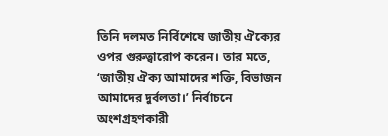তিনি দলমত নির্বিশেষে জাতীয় ঐক্যের ওপর গুরুত্বারোপ করেন। তার মতে, ‘জাতীয় ঐক্য আমাদের শক্তি, বিভাজন আমাদের দুর্বলতা।’ নির্বাচনে অংশগ্রহণকারী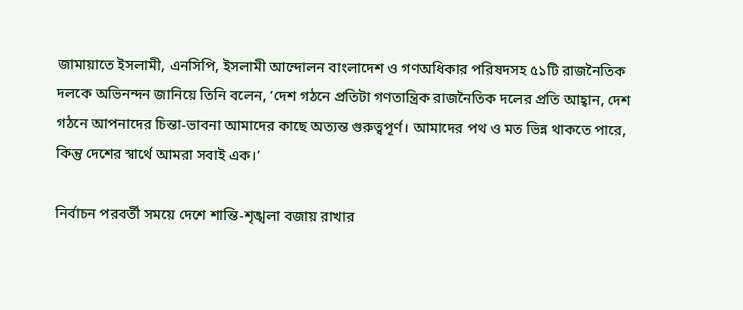জামায়াতে ইসলামী, এনসিপি, ইসলামী আন্দোলন বাংলাদেশ ও গণঅধিকার পরিষদসহ ৫১টি রাজনৈতিক দলকে অভিনন্দন জানিয়ে তিনি বলেন, ‘দেশ গঠনে প্রতিটা গণতান্ত্রিক রাজনৈতিক দলের প্রতি আহ্বান, দেশ গঠনে আপনাদের চিন্তা-ভাবনা আমাদের কাছে অত্যন্ত গুরুত্বপূর্ণ। আমাদের পথ ও মত ভিন্ন থাকতে পারে, কিন্তু দেশের স্বার্থে আমরা সবাই এক।’

নির্বাচন পরবর্তী সময়ে দেশে শান্তি-শৃঙ্খলা বজায় রাখার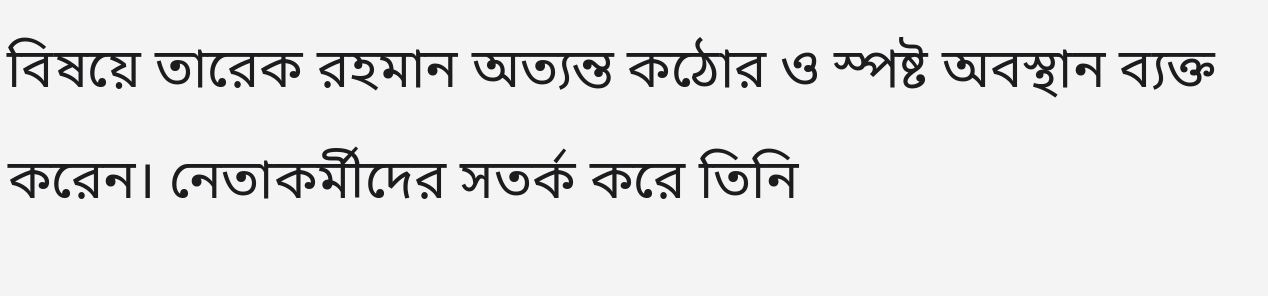বিষয়ে তারেক রহমান অত্যন্ত কঠোর ও স্পষ্ট অবস্থান ব্যক্ত করেন। নেতাকর্মীদের সতর্ক করে তিনি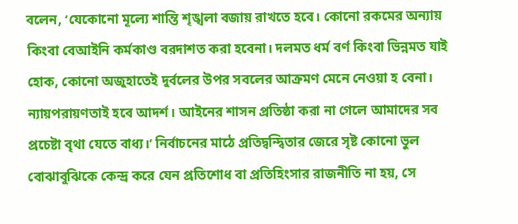বলেন, ‘যেকোনো মূল্যে শান্তি শৃঙ্খলা বজায় রাখতে হবে। কোনো রকমের অন্যায় কিংবা বেআইনি কর্মকাণ্ড বরদাশত করা হবেনা। দলমত ধর্ম বর্ণ কিংবা ভিন্নমত যাই হোক, কোনো অজুহাতেই দুর্বলের উপর সবলের আক্রমণ মেনে নেওয়া হ বেনা। ন্যায়পরায়ণতাই হবে আদর্শ। আইনের শাসন প্রতিষ্ঠা করা না গেলে আমাদের সব প্রচেষ্টা বৃথা যেতে বাধ্য।’ নির্বাচনের মাঠে প্রতিদ্বন্দ্বিতার জেরে সৃষ্ট কোনো ভুল বোঝাবুঝিকে কেন্দ্র করে যেন প্রতিশোধ বা প্রতিহিংসার রাজনীতি না হয়, সে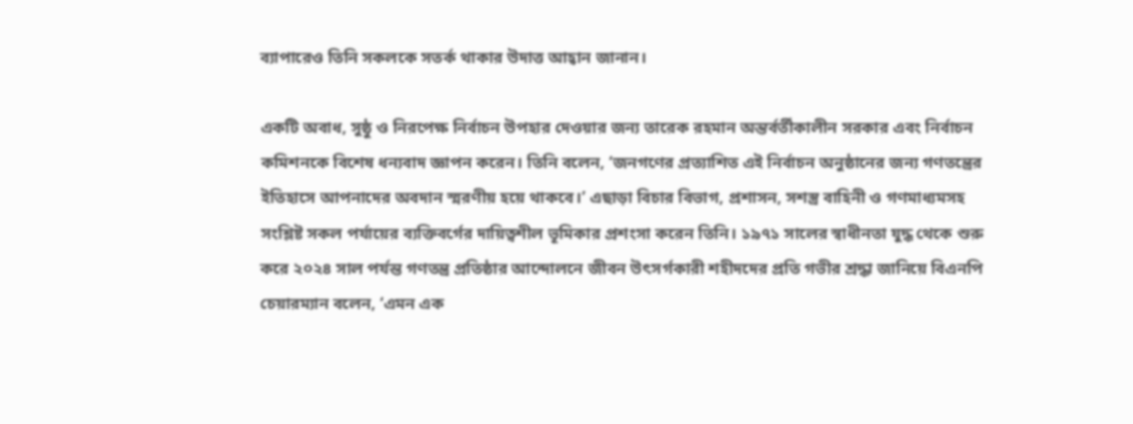ব্যাপারেও তিনি সকলকে সতর্ক থাকার উদাত্ত আহ্বান জানান।

একটি অবাধ, সুষ্ঠু ও নিরপেক্ষ নির্বাচন উপহার দেওয়ার জন্য তারেক রহমান অন্তর্বর্তীকালীন সরকার এবং নির্বাচন কমিশনকে বিশেষ ধন্যবাদ জ্ঞাপন করেন। তিনি বলেন, ‘জনগণের প্রত্যাশিত এই নির্বাচন অনুষ্ঠানের জন্য গণতন্ত্রের ইতিহাসে আপনাদের অবদান স্মরণীয় হয়ে থাকবে।’ এছাড়া বিচার বিভাগ, প্রশাসন, সশস্ত্র বাহিনী ও গণমাধ্যমসহ সংশ্লিষ্ট সকল পর্যায়ের ব্যক্তিবর্গের দায়িত্বশীল ভূমিকার প্রশংসা করেন তিনি। ১৯৭১ সালের স্বাধীনতা যুদ্ধ থেকে শুরু করে ২০২৪ সাল পর্যন্ত গণতন্ত্র প্রতিষ্ঠার আন্দোলনে জীবন উৎসর্গকারী শহীদদের প্রতি গভীর শ্রদ্ধা জানিয়ে বিএনপি চেয়ারম্যান বলেন, ‘এমন এক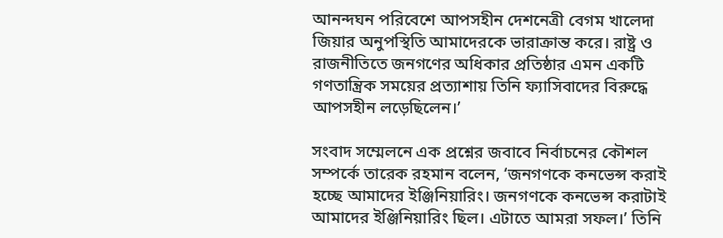আনন্দঘন পরিবেশে আপসহীন দেশনেত্রী বেগম খালেদা জিয়ার অনুপস্থিতি আমাদেরকে ভারাক্রান্ত করে। রাষ্ট্র ও রাজনীতিতে জনগণের অধিকার প্রতিষ্ঠার এমন একটি গণতান্ত্রিক সময়ের প্রত্যাশায় তিনি ফ্যাসিবাদের বিরুদ্ধে আপসহীন লড়েছিলেন।’

সংবাদ সম্মেলনে এক প্রশ্নের জবাবে নির্বাচনের কৌশল সম্পর্কে তারেক রহমান বলেন, ‘জনগণকে কনভেন্স করাই হচ্ছে আমাদের ইঞ্জিনিয়ারিং। জনগণকে কনভেন্স করাটাই আমাদের ইঞ্জিনিয়ারিং ছিল। এটাতে আমরা সফল।’ তিনি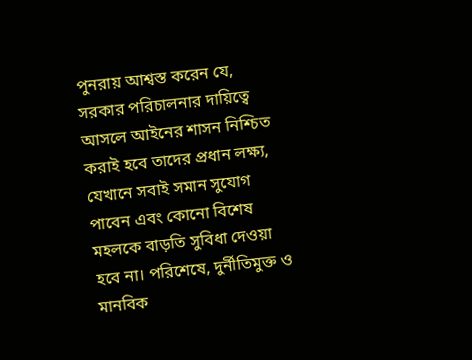পুনরায় আশ্বস্ত করেন যে, সরকার পরিচালনার দায়িত্বে আসলে আইনের শাসন নিশ্চিত করাই হবে তাদের প্রধান লক্ষ্য, যেখানে সবাই সমান সুযোগ পাবেন এবং কোনো বিশেষ মহলকে বাড়তি সুবিধা দেওয়া হবে না। পরিশেষে, দুর্নীতিমুক্ত ও মানবিক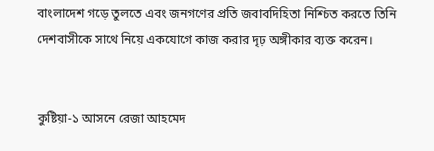বাংলাদেশ গড়ে তুলতে এবং জনগণের প্রতি জবাবদিহিতা নিশ্চিত করতে তিনি দেশবাসীকে সাথে নিয়ে একযোগে কাজ করার দৃঢ় অঙ্গীকার ব্যক্ত করেন।


কুষ্টিয়া-১ আসনে রেজা আহমেদ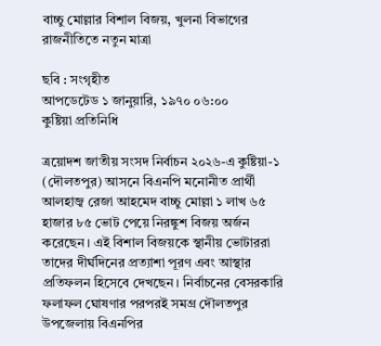বাচ্চু মোল্লার বিশাল বিজয়, খুলনা বিভাগের রাজনীতিতে নতুন মাত্রা

ছবি : সংগৃহীত
আপডেটেড ১ জানুয়ারি, ১৯৭০ ০৬:০০
কুষ্টিয়া প্রতিনিধি

ত্রয়োদশ জাতীয় সংসদ নির্বাচন ২০২৬-এ কুষ্টিয়া-১ (দৌলতপুর) আসনে বিএনপি মনোনীত প্রার্থী আলহাজ্ব রেজা আহমেদ বাচ্চু মোল্লা ১ লাখ ৬৫ হাজার ৮৫ ভোট পেয়ে নিরঙ্কুশ বিজয় অর্জন করেছেন। এই বিশাল বিজয়কে স্থানীয় ভোটাররা তাদের দীর্ঘদিনের প্রত্যাশা পূরণ এবং আস্থার প্রতিফলন হিসেবে দেখছেন। নির্বাচনের বেসরকারি ফলাফল ঘোষণার পরপরই সমগ্র দৌলতপুর উপজেলায় বিএনপির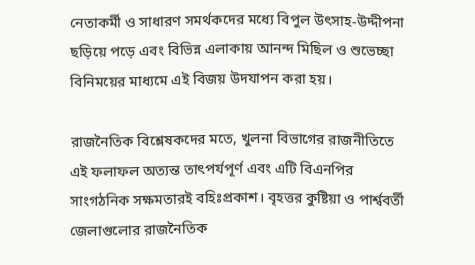নেতাকর্মী ও সাধারণ সমর্থকদের মধ্যে বিপুল উৎসাহ-উদ্দীপনা ছড়িয়ে পড়ে এবং বিভিন্ন এলাকায় আনন্দ মিছিল ও শুভেচ্ছা বিনিময়ের মাধ্যমে এই বিজয় উদযাপন করা হয়।

রাজনৈতিক বিশ্লেষকদের মতে, খুলনা বিভাগের রাজনীতিতে এই ফলাফল অত্যন্ত তাৎপর্যপূর্ণ এবং এটি বিএনপির সাংগঠনিক সক্ষমতারই বহিঃপ্রকাশ। বৃহত্তর কুষ্টিয়া ও পার্শ্ববর্তী জেলাগুলোর রাজনৈতিক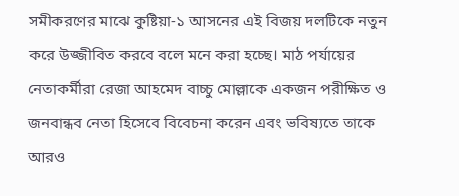সমীকরণের মাঝে কুষ্টিয়া-১ আসনের এই বিজয় দলটিকে নতুন করে উজ্জীবিত করবে বলে মনে করা হচ্ছে। মাঠ পর্যায়ের নেতাকর্মীরা রেজা আহমেদ বাচ্চু মোল্লাকে একজন পরীক্ষিত ও জনবান্ধব নেতা হিসেবে বিবেচনা করেন এবং ভবিষ্যতে তাকে আরও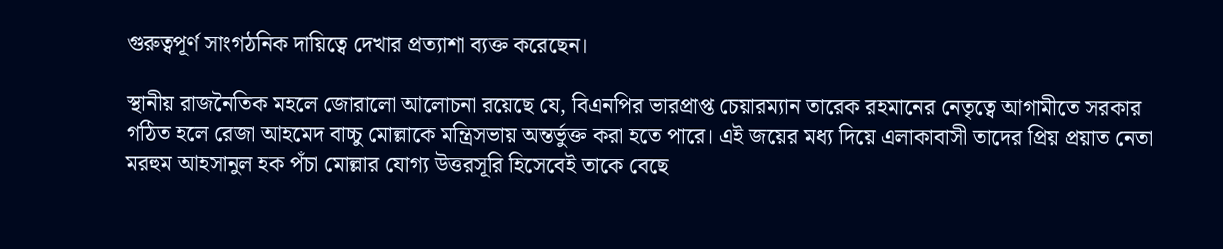গুরুত্বপূর্ণ সাংগঠনিক দায়িত্বে দেখার প্রত্যাশা ব্যক্ত করেছেন।

স্থানীয় রাজনৈতিক মহলে জোরালো আলোচনা রয়েছে যে, বিএনপির ভারপ্রাপ্ত চেয়ারম্যান তারেক রহমানের নেতৃত্বে আগামীতে সরকার গঠিত হলে রেজা আহমেদ বাচ্চু মোল্লাকে মন্ত্রিসভায় অন্তর্ভুক্ত করা হতে পারে। এই জয়ের মধ্য দিয়ে এলাকাবাসী তাদের প্রিয় প্রয়াত নেতা মরহুম আহসানুল হক পঁচা মোল্লার যোগ্য উত্তরসূরি হিসেবেই তাকে বেছে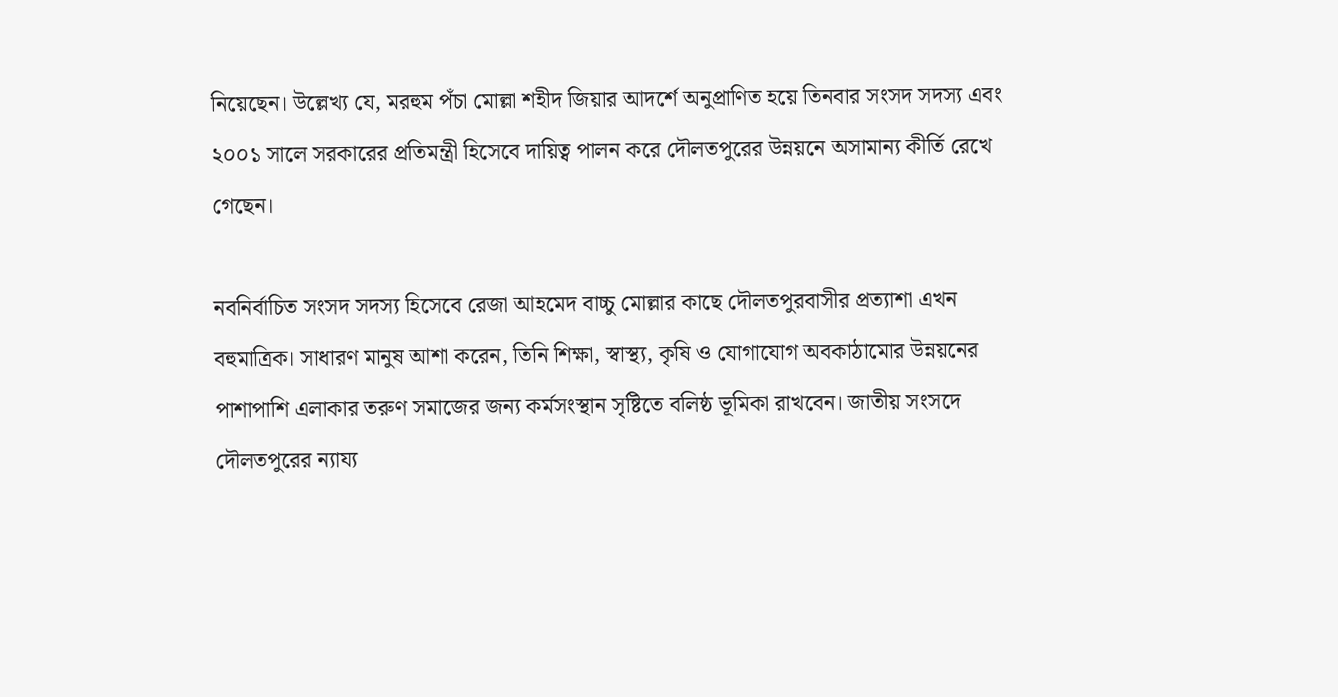নিয়েছেন। উল্লেখ্য যে, মরহুম পঁচা মোল্লা শহীদ জিয়ার আদর্শে অনুপ্রাণিত হয়ে তিনবার সংসদ সদস্য এবং ২০০১ সালে সরকারের প্রতিমন্ত্রী হিসেবে দায়িত্ব পালন করে দৌলতপুরের উন্নয়নে অসামান্য কীর্তি রেখে গেছেন।

নবনির্বাচিত সংসদ সদস্য হিসেবে রেজা আহমেদ বাচ্চু মোল্লার কাছে দৌলতপুরবাসীর প্রত্যাশা এখন বহুমাত্রিক। সাধারণ মানুষ আশা করেন, তিনি শিক্ষা, স্বাস্থ্য, কৃষি ও যোগাযোগ অবকাঠামোর উন্নয়নের পাশাপাশি এলাকার তরুণ সমাজের জন্য কর্মসংস্থান সৃষ্টিতে বলিষ্ঠ ভূমিকা রাখবেন। জাতীয় সংসদে দৌলতপুরের ন্যায্য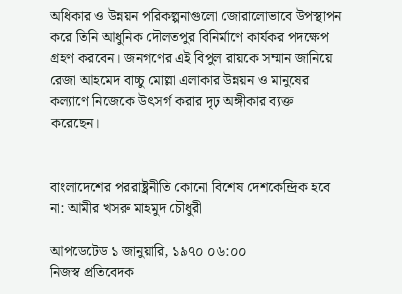অধিকার ও উন্নয়ন পরিকল্পনাগুলো জোরালোভাবে উপস্থাপন করে তিনি আধুনিক দৌলতপুর বিনির্মাণে কার্যকর পদক্ষেপ গ্রহণ করবেন। জনগণের এই বিপুল রায়কে সম্মান জানিয়ে রেজা আহমেদ বাচ্চু মোল্লা এলাকার উন্নয়ন ও মানুষের কল্যাণে নিজেকে উৎসর্গ করার দৃঢ় অঙ্গীকার ব্যক্ত করেছেন।


বাংলাদেশের পররাষ্ট্রনীতি কোনো বিশেষ দেশকেন্দ্রিক হবে না: আমীর খসরু মাহমুদ চৌধুরী

আপডেটেড ১ জানুয়ারি, ১৯৭০ ০৬:০০
নিজস্ব প্রতিবেদক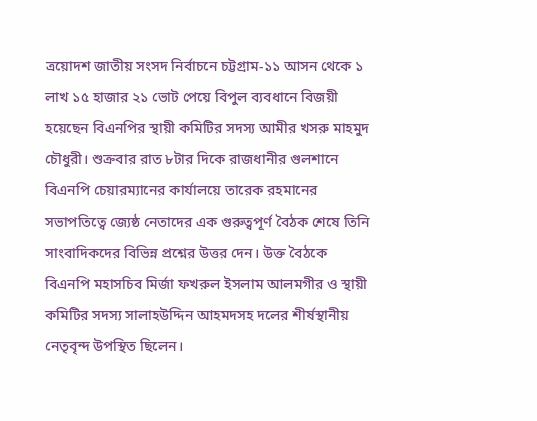ত্রয়োদশ জাতীয় সংসদ নির্বাচনে চট্টগ্রাম-১১ আসন থেকে ১ লাখ ১৫ হাজার ২১ ভোট পেয়ে বিপুল ব্যবধানে বিজয়ী হয়েছেন বিএনপির স্থায়ী কমিটির সদস্য আমীর খসরু মাহমুদ চৌধুরী। শুক্রবার রাত ৮টার দিকে রাজধানীর গুলশানে বিএনপি চেয়ারম্যানের কার্যালয়ে তারেক রহমানের সভাপতিত্বে জ্যেষ্ঠ নেতাদের এক গুরুত্বপূর্ণ বৈঠক শেষে তিনি সাংবাদিকদের বিভিন্ন প্রশ্নের উত্তর দেন। উক্ত বৈঠকে বিএনপি মহাসচিব মির্জা ফখরুল ইসলাম আলমগীর ও স্থায়ী কমিটির সদস্য সালাহউদ্দিন আহমদসহ দলের শীর্ষস্থানীয় নেতৃবৃন্দ উপস্থিত ছিলেন।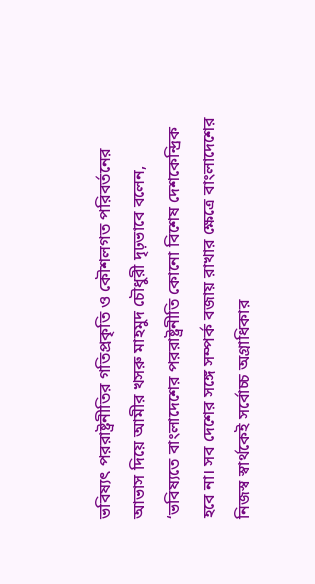ভবিষ্যৎ পররাষ্ট্রনীতির গতিপ্রকৃতি ও কৌশলগত পরিবর্তনের আভাস দিয়ে আমীর খসরু মাহমুদ চৌধুরী দৃঢ়ভাবে বলেন, ‘ভবিষ্যতে বাংলাদেশের পররাষ্ট্রনীতি কোনো বিশেষ দেশকেন্দ্রিক হবে না। সব দেশের সঙ্গে সম্পর্ক বজায় রাখার ক্ষেত্রে বাংলাদেশের নিজস্ব স্বার্থকেই সর্বোচ্চ অগ্রাধিকার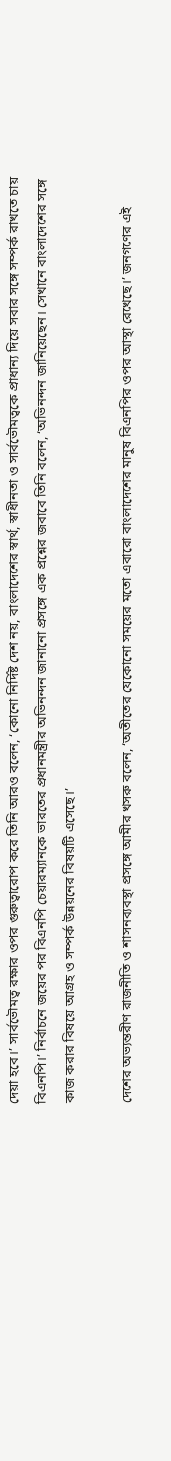দেয়া হবে।’ সার্বভৌমত্ব রক্ষার ওপর গুরুত্বারোপ করে তিনি আরও বলেন, ‘কোনো নির্দিষ্ট দেশ নয়, বাংলাদেশের স্বার্থ, স্বাধীনতা ও সার্বভৌমত্বকে প্রাধান্য দিয়ে সবার সঙ্গে সম্পর্ক রাখতে চায় বিএনপি।’ নির্বাচনে জয়ের পর বিএনপি চেয়ারম্যানকে ভারতের প্রধানমন্ত্রীর অভিনন্দন জানানো প্রসঙ্গে এক প্রশ্নের জবাবে তিনি বলেন, ‘অভিনন্দন জানিয়েছেন। সেখানে বাংলাদেশের সঙ্গে কাজ করার বিষয়ে আগ্রহ ও সম্পর্ক উন্নয়নের বিষয়টি এসেছে।’

দেশের অভ্যন্তরীণ রাজনীতি ও শাসনব্যবস্থা প্রসঙ্গে আমীর খসরু বলেন, ‘অতীতের যেকোনো সময়ের মতো এবারো বাংলাদেশের মানুষ বিএনপির ওপর আস্থা রেখেছে।’ জনগণের এই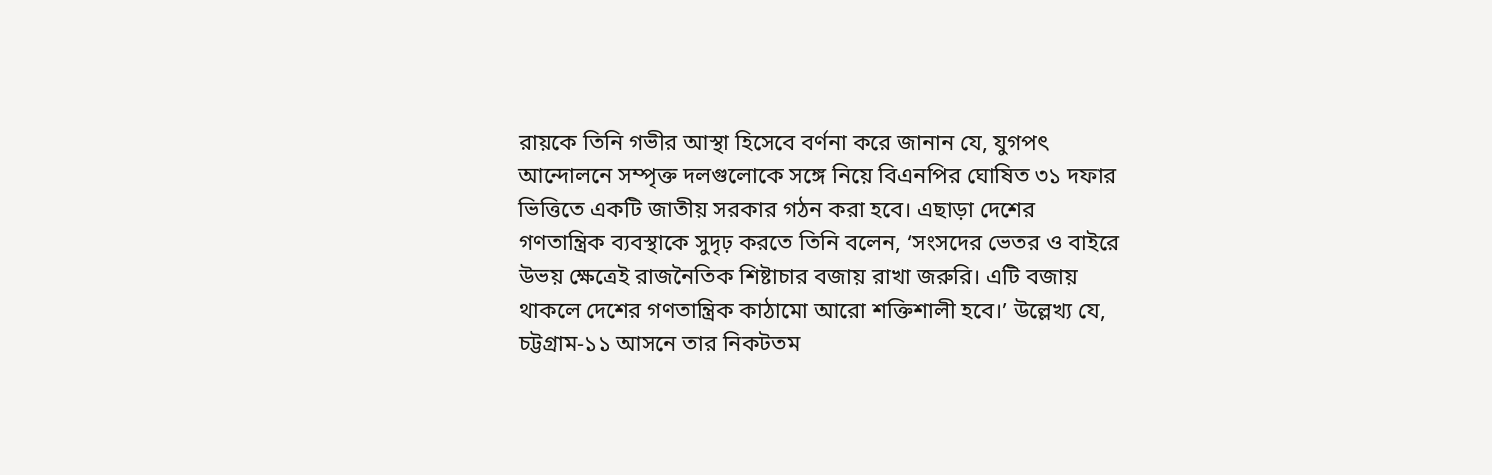রায়কে তিনি গভীর আস্থা হিসেবে বর্ণনা করে জানান যে, যুগপৎ আন্দোলনে সম্পৃক্ত দলগুলোকে সঙ্গে নিয়ে বিএনপির ঘোষিত ৩১ দফার ভিত্তিতে একটি জাতীয় সরকার গঠন করা হবে। এছাড়া দেশের গণতান্ত্রিক ব্যবস্থাকে সুদৃঢ় করতে তিনি বলেন, ‘সংসদের ভেতর ও বাইরে উভয় ক্ষেত্রেই রাজনৈতিক শিষ্টাচার বজায় রাখা জরুরি। এটি বজায় থাকলে দেশের গণতান্ত্রিক কাঠামো আরো শক্তিশালী হবে।’ উল্লেখ্য যে, চট্টগ্রাম-১১ আসনে তার নিকটতম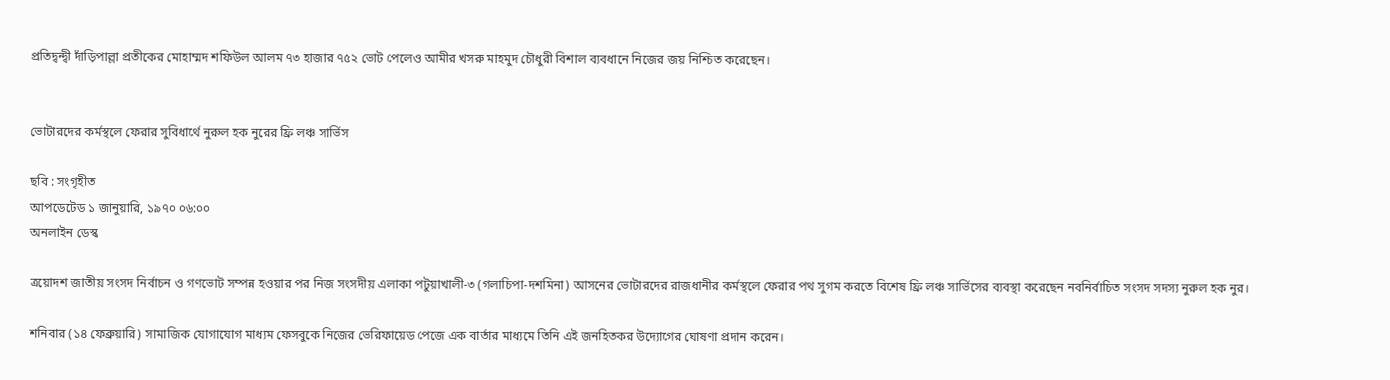প্রতিদ্বন্দ্বী দাঁড়িপাল্লা প্রতীকের মোহাম্মদ শফিউল আলম ৭৩ হাজার ৭৫২ ভোট পেলেও আমীর খসরু মাহমুদ চৌধুরী বিশাল ব্যবধানে নিজের জয় নিশ্চিত করেছেন।


ভোটারদের কর্মস্থলে ফেরার সুবিধার্থে নুরুল হক নুরের ফ্রি লঞ্চ সার্ভিস

ছবি : সংগৃহীত
আপডেটেড ১ জানুয়ারি, ১৯৭০ ০৬:০০
অনলাইন ডেস্ক

ত্রয়োদশ জাতীয় সংসদ নির্বাচন ও গণভোট সম্পন্ন হওয়ার পর নিজ সংসদীয় এলাকা পটুয়াখালী-৩ (গলাচিপা-দশমিনা) আসনের ভোটারদের রাজধানীর কর্মস্থলে ফেরার পথ সুগম করতে বিশেষ ফ্রি লঞ্চ সার্ভিসের ব্যবস্থা করেছেন নবনির্বাচিত সংসদ সদস্য নুরুল হক নুর।

শনিবার (১৪ ফেব্রুয়ারি) সামাজিক যোগাযোগ মাধ্যম ফেসবুকে নিজের ভেরিফায়েড পেজে এক বার্তার মাধ্যমে তিনি এই জনহিতকর উদ্যোগের ঘোষণা প্রদান করেন।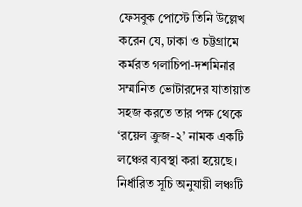ফেসবুক পোস্টে তিনি উল্লেখ করেন যে, ঢাকা ও চট্টগ্রামে কর্মরত গলাচিপা-দশমিনার সম্মানিত ভোটারদের যাতায়াত সহজ করতে তার পক্ষ থেকে ‘রয়েল ক্রুজ-২’ নামক একটি লঞ্চের ব্যবস্থা করা হয়েছে। নির্ধারিত সূচি অনুযায়ী লঞ্চটি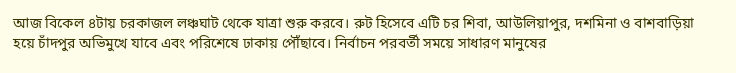আজ বিকেল ৪টায় চরকাজল লঞ্চঘাট থেকে যাত্রা শুরু করবে। রুট হিসেবে এটি চর শিবা, আউলিয়াপুর, দশমিনা ও বাশবাড়িয়া হয়ে চাঁদপুর অভিমুখে যাবে এবং পরিশেষে ঢাকায় পৌঁছাবে। নির্বাচন পরবর্তী সময়ে সাধারণ মানুষের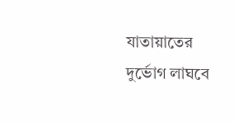যাতায়াতের দুর্ভোগ লাঘবে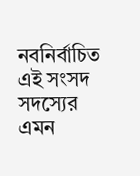নবনির্বাচিত এই সংসদ সদস্যের এমন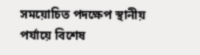সময়োচিত পদক্ষেপ স্থানীয় পর্যায়ে বিশেষ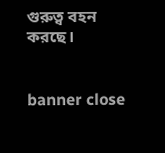গুরুত্ব বহন করছে।


banner close